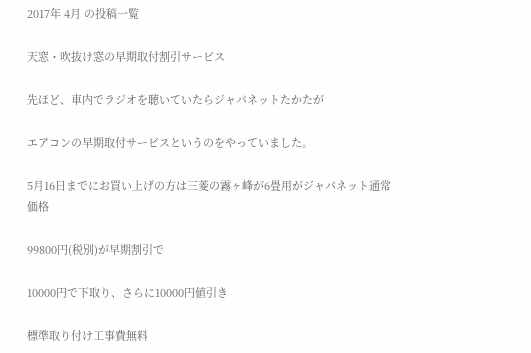2017年 4月 の投稿一覧

天窓・吹抜け窓の早期取付割引サービス

先ほど、車内でラジオを聴いていたらジャパネットたかたが

エアコンの早期取付サービスというのをやっていました。

5月16日までにお買い上げの方は三菱の霧ヶ峰が6畳用がジャパネット通常価格

99800円(税別)が早期割引で

10000円で下取り、さらに10000円値引き

標準取り付け工事費無料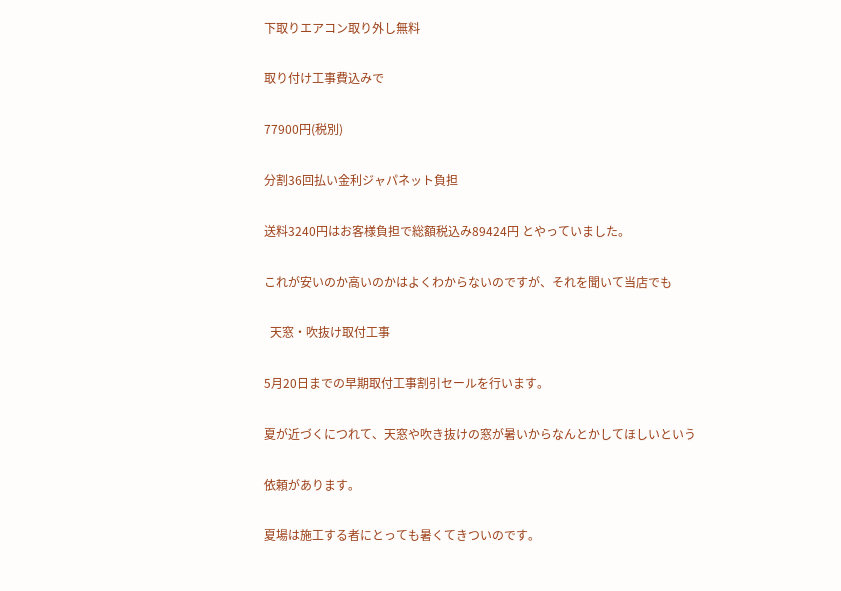下取りエアコン取り外し無料

取り付け工事費込みで

77900円(税別)

分割36回払い金利ジャパネット負担

送料3240円はお客様負担で総額税込み89424円 とやっていました。

これが安いのか高いのかはよくわからないのですが、それを聞いて当店でも

  天窓・吹抜け取付工事

5月20日までの早期取付工事割引セールを行います。

夏が近づくにつれて、天窓や吹き抜けの窓が暑いからなんとかしてほしいという

依頼があります。

夏場は施工する者にとっても暑くてきついのです。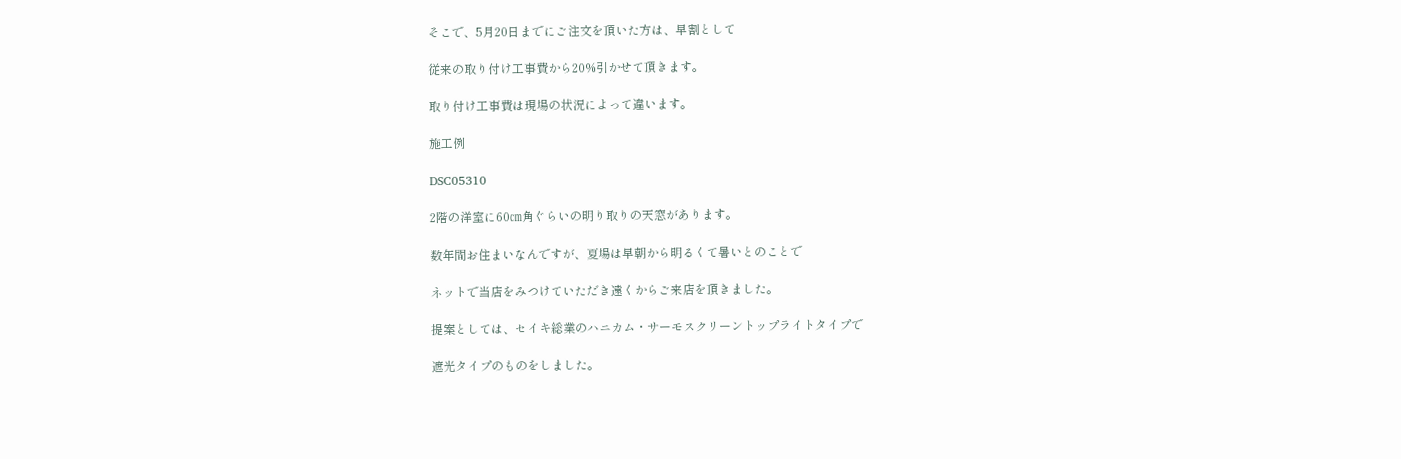そこで、5月20日までにご注文を頂いた方は、早割として

従来の取り付け工事費から20%引かせて頂きます。

取り付け工事費は現場の状況によって違います。

施工例

DSC05310

2階の洋室に60㎝角ぐらいの明り取りの天窓があります。

数年間お住まいなんですが、夏場は早朝から明るくて暑いとのことで

ネットで当店をみつけていただき遠くからご来店を頂きました。

提案としては、セイキ総業のハニカム・サーモスクリーントップライトタイプで

遮光タイプのものをしました。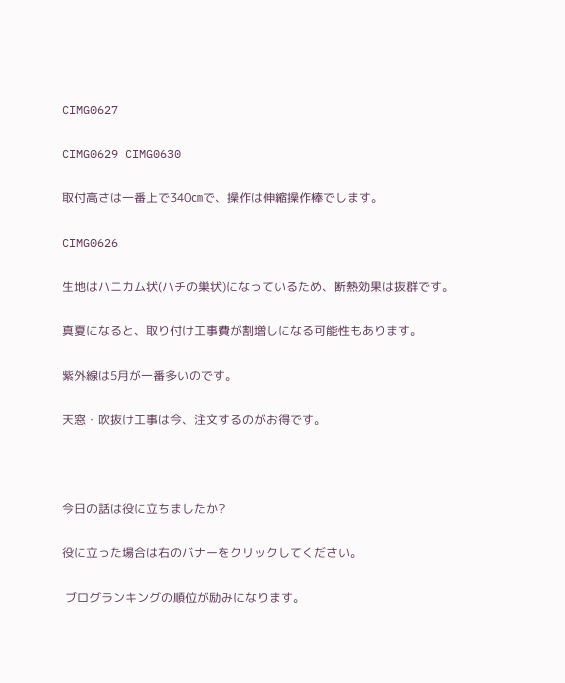CIMG0627

CIMG0629 CIMG0630

取付高さは一番上で340㎝で、操作は伸縮操作棒でします。

CIMG0626

生地はハニカム状(ハチの巣状)になっているため、断熱効果は抜群です。

真夏になると、取り付け工事費が割増しになる可能性もあります。

紫外線は5月が一番多いのです。

天窓・吹抜け工事は今、注文するのがお得です。



今日の話は役に立ちましたか?

役に立った場合は右のバナーをクリックしてください。

 ブログランキングの順位が励みになります。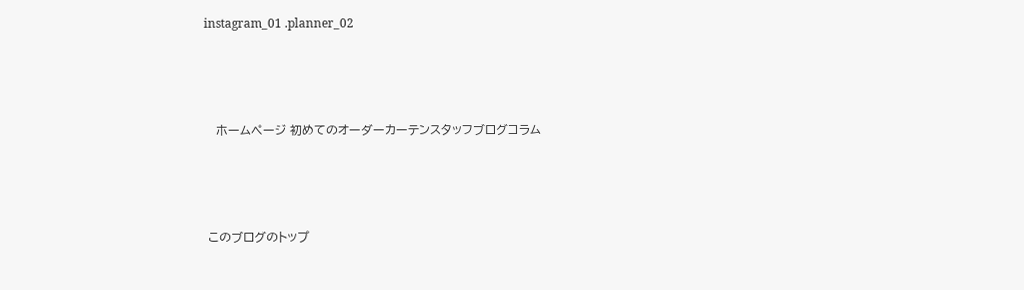instagram_01 .planner_02



   ホームページ 初めてのオーダーカーテンスタッフブログコラム



 このブログのトップ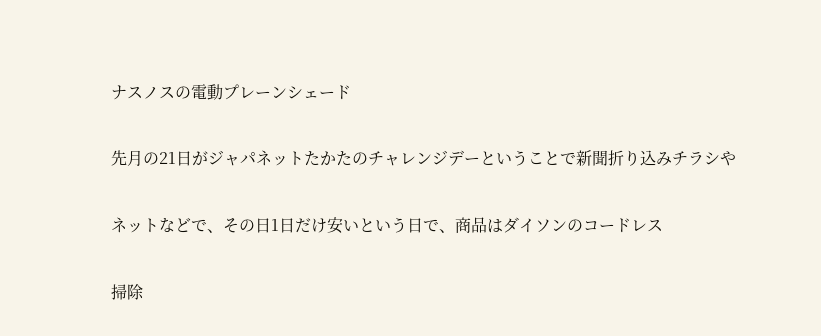ナスノスの電動プレーンシェード

先月の21日がジャパネットたかたのチャレンジデーということで新聞折り込みチラシや

ネットなどで、その日1日だけ安いという日で、商品はダイソンのコードレス

掃除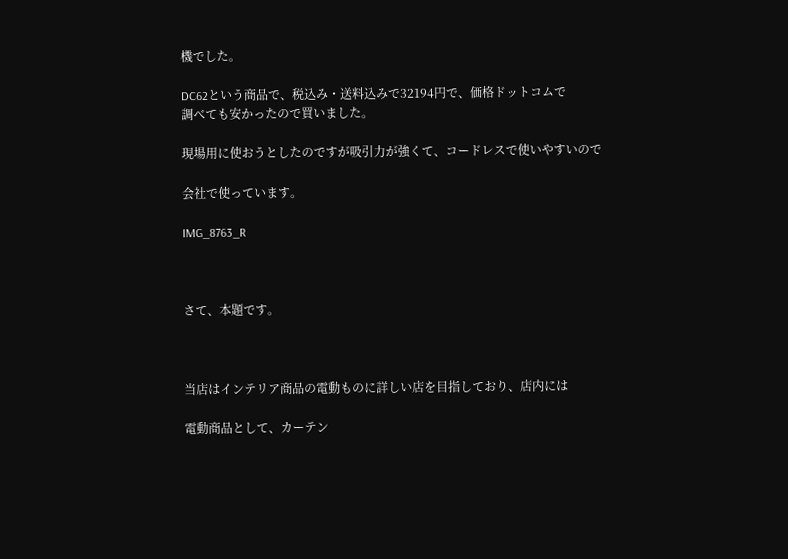機でした。

DC62という商品で、税込み・送料込みで32194円で、価格ドットコムで
調べても安かったので買いました。

現場用に使おうとしたのですが吸引力が強くて、コードレスで使いやすいので

会社で使っています。

IMG_8763_R



さて、本題です。



当店はインテリア商品の電動ものに詳しい店を目指しており、店内には

電動商品として、カーテン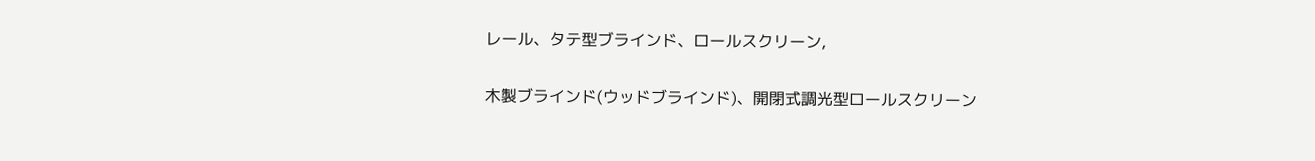レール、タテ型ブラインド、ロールスクリーン,

木製ブラインド(ウッドブラインド)、開閉式調光型ロールスクリーン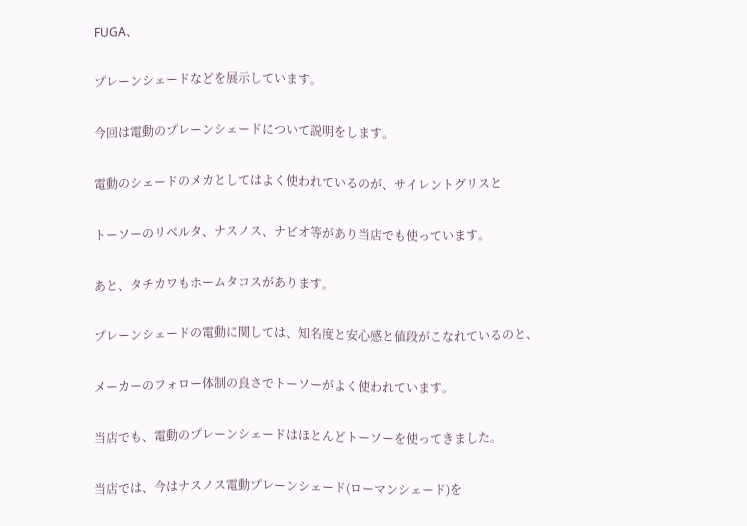FUGA、

プレーンシェードなどを展示しています。

今回は電動のプレーンシェードについて説明をします。

電動のシェードのメカとしてはよく使われているのが、サイレントグリスと

トーソーのリベルタ、ナスノス、ナビオ等があり当店でも使っています。

あと、タチカワもホームタコスがあります。

プレーンシェードの電動に関しては、知名度と安心感と値段がこなれているのと、

メーカーのフォロー体制の良さでトーソーがよく使われています。

当店でも、電動のプレーンシェードはほとんどトーソーを使ってきました。

当店では、今はナスノス電動プレーンシェード(ローマンシェード)を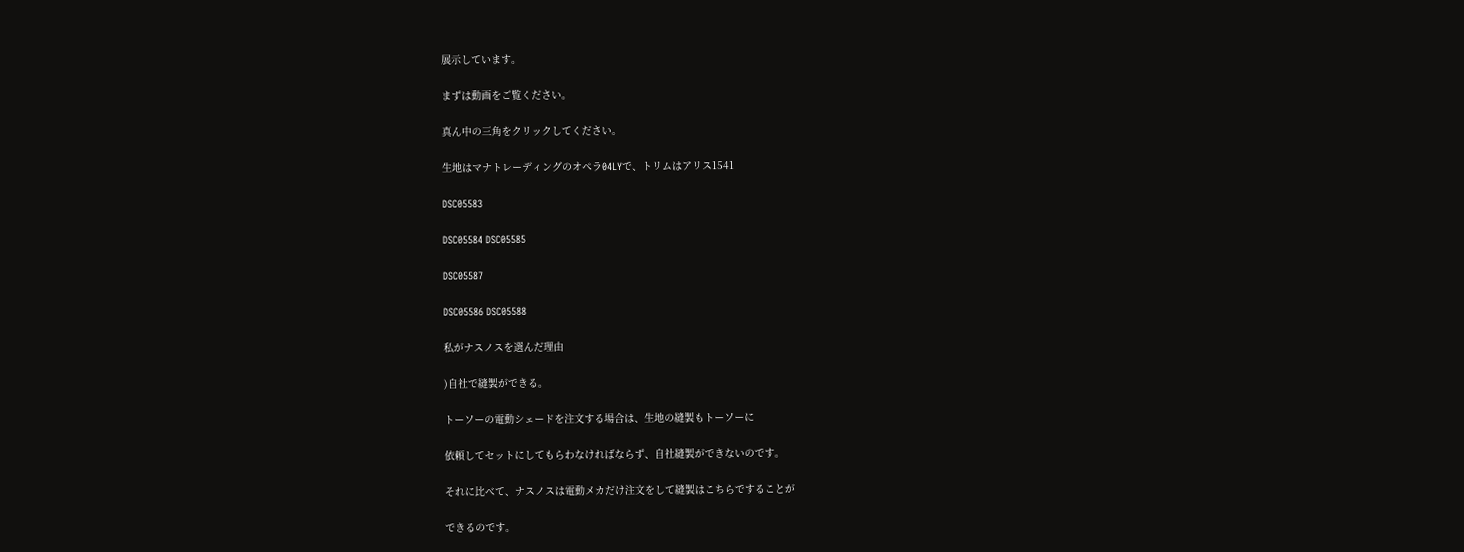展示しています。

まずは動画をご覧ください。

真ん中の三角をクリックしてください。

生地はマナトレーディングのオペラ04LYで、トリムはアリス1541

DSC05583

DSC05584 DSC05585

DSC05587

DSC05586 DSC05588

私がナスノスを選んだ理由

)自社で縫製ができる。

トーソーの電動シェードを注文する場合は、生地の縫製もトーソーに

依頼してセットにしてもらわなければならず、自社縫製ができないのです。

それに比べて、ナスノスは電動メカだけ注文をして縫製はこちらですることが

できるのです。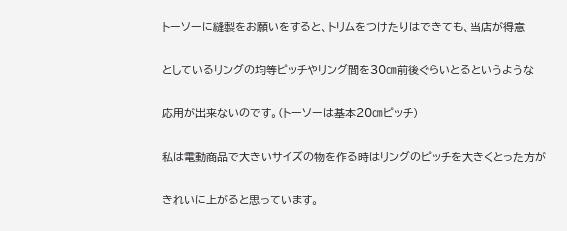トーソーに縫製をお願いをすると、トリムをつけたりはできても、当店が得意

としているリングの均等ピッチやリング間を30㎝前後ぐらいとるというような

応用が出来ないのです。(トーソーは基本20㎝ピッチ)

私は電動商品で大きいサイズの物を作る時はリングのピッチを大きくとった方が

きれいに上がると思っています。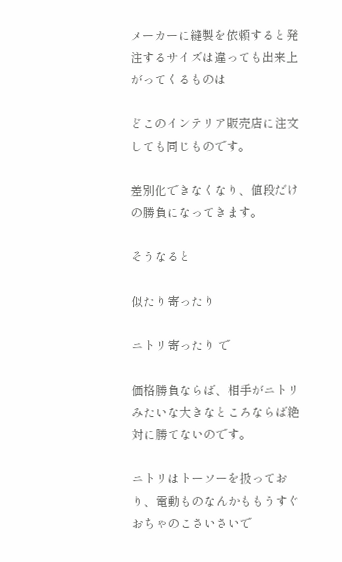メーカーに縫製を依頼すると発注するサイズは違っても出来上がってくるものは

どこのインテリア販売店に注文しても同じものです。

差別化できなくなり、値段だけの勝負になってきます。

そうなると

似たり寄ったり

ニトリ寄ったり で

価格勝負ならば、相手がニトリみたいな大きなところならば絶対に勝てないのです。

ニトリはトーソーを扱っており、電動ものなんかももうすぐおちゃのこさいさいで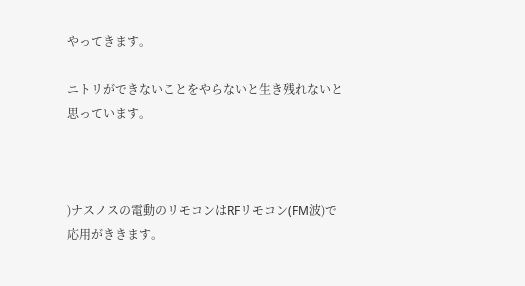やってきます。

ニトリができないことをやらないと生き残れないと思っています。



)ナスノスの電動のリモコンはRFリモコン(FM波)で応用がききます。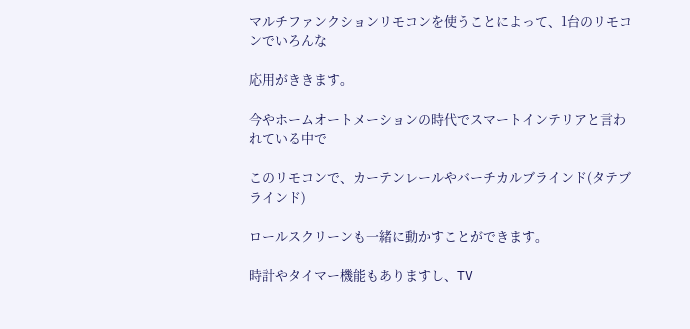マルチファンクションリモコンを使うことによって、1台のリモコンでいろんな

応用がききます。

今やホームオートメーションの時代でスマートインテリアと言われている中で

このリモコンで、カーテンレールやバーチカルブラインド(タテブラインド)

ロールスクリーンも一緒に動かすことができます。

時計やタイマー機能もありますし、TV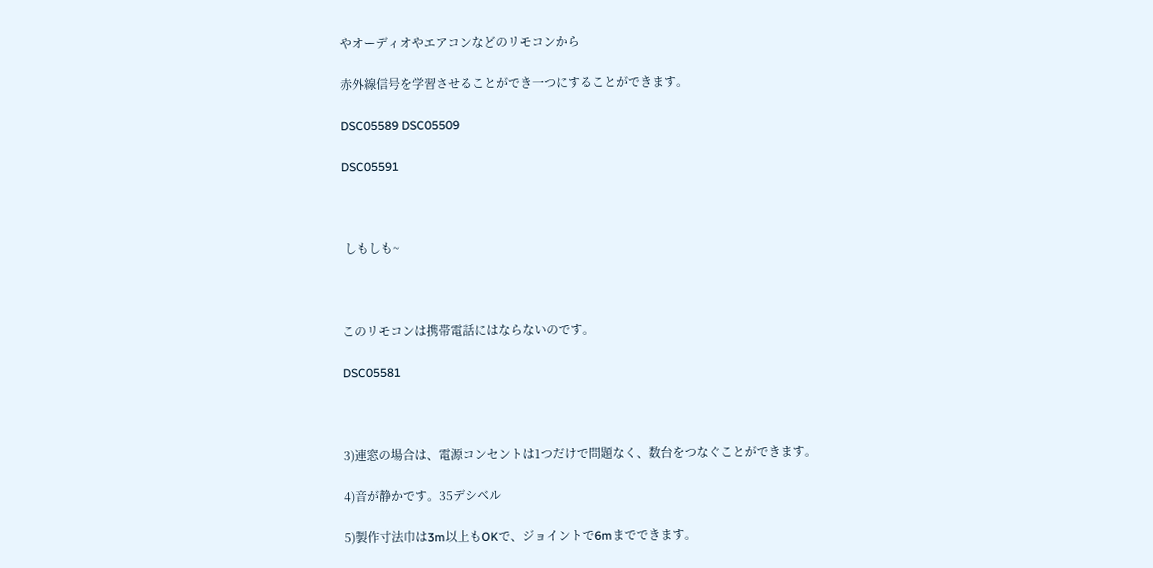やオーディオやエアコンなどのリモコンから

赤外線信号を学習させることができ一つにすることができます。

DSC05589 DSC05509

DSC05591



 しもしも~



このリモコンは携帯電話にはならないのです。

DSC05581



3)連窓の場合は、電源コンセントは1つだけで問題なく、数台をつなぐことができます。

4)音が静かです。35デシベル

5)製作寸法巾は3m以上もOKで、ジョイントで6mまでできます。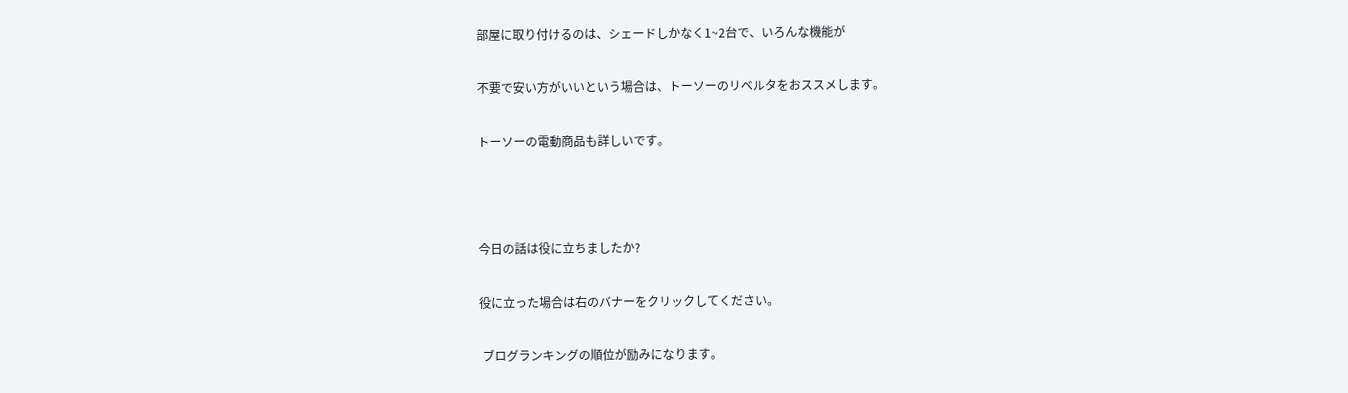部屋に取り付けるのは、シェードしかなく1~2台で、いろんな機能が

不要で安い方がいいという場合は、トーソーのリベルタをおススメします。

トーソーの電動商品も詳しいです。



今日の話は役に立ちましたか?

役に立った場合は右のバナーをクリックしてください。

 ブログランキングの順位が励みになります。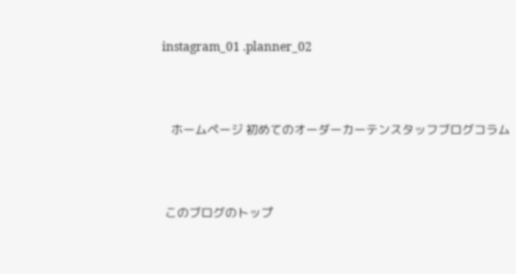instagram_01 .planner_02



   ホームページ 初めてのオーダーカーテンスタッフブログコラム



 このブログのトップ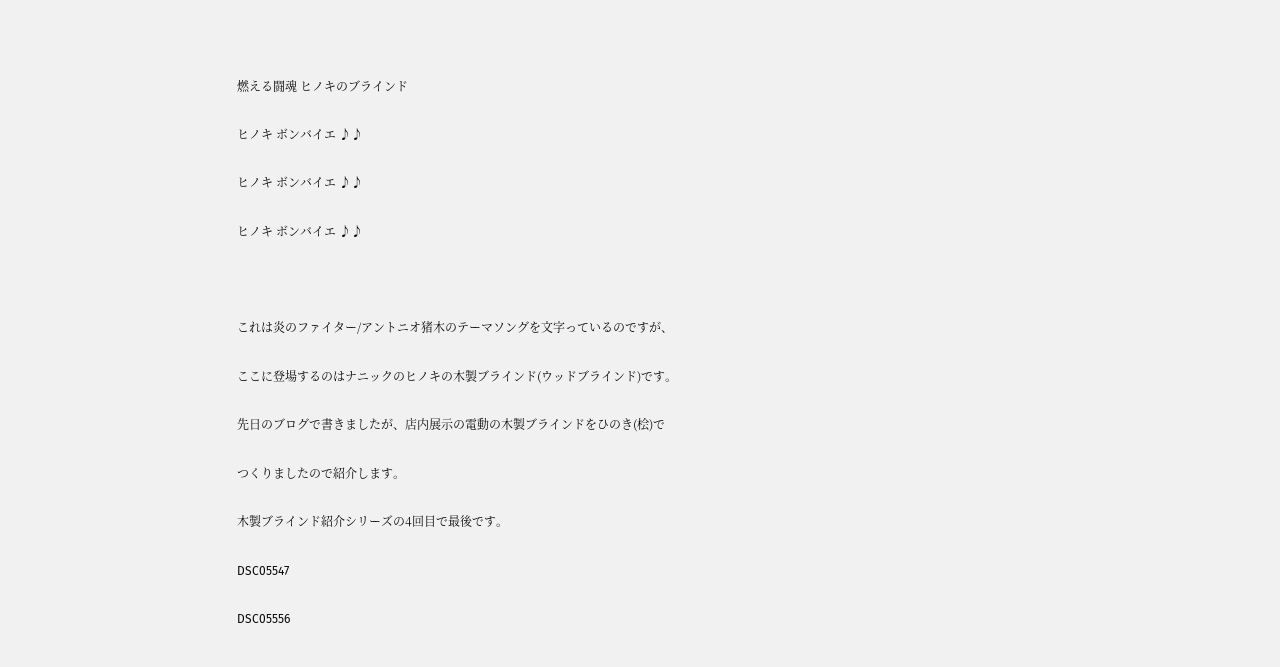燃える闘魂 ヒノキのブラインド

ヒノキ ボンバイエ ♪♪

ヒノキ ボンバイエ ♪♪

ヒノキ ボンバイエ ♪♪



これは炎のファイター/アントニオ猪木のテーマソングを文字っているのですが、

ここに登場するのはナニックのヒノキの木製ブラインド(ウッドブラインド)です。

先日のブログで書きましたが、店内展示の電動の木製ブラインドをひのき(桧)で

つくりましたので紹介します。

木製ブラインド紹介シリーズの4回目で最後です。

DSC05547

DSC05556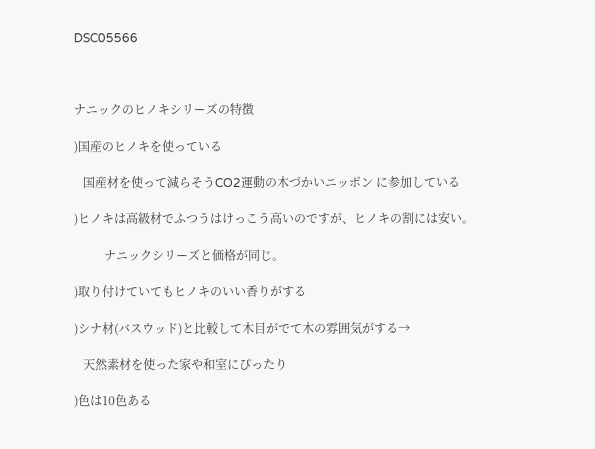DSC05566



ナニックのヒノキシリーズの特徴

)国産のヒノキを使っている

   国産材を使って減らそうCO2運動の木づかいニッポン に参加している

)ヒノキは高級材でふつうはけっこう高いのですが、ヒノキの割には安い。

          ナニックシリーズと価格が同じ。

)取り付けていてもヒノキのいい香りがする

)シナ材(バスウッド)と比較して木目がでて木の雰囲気がする→

   天然素材を使った家や和室にぴったり

)色は10色ある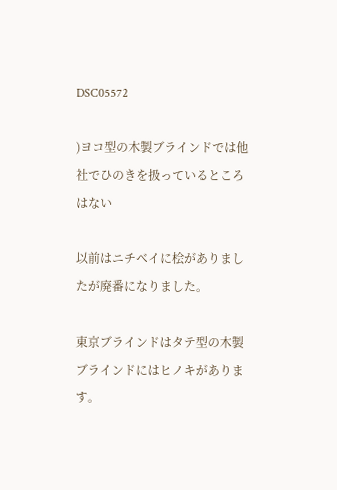DSC05572

)ヨコ型の木製ブラインドでは他社でひのきを扱っているところはない

以前はニチベイに桧がありましたが廃番になりました。

東京ブラインドはタテ型の木製ブラインドにはヒノキがあります。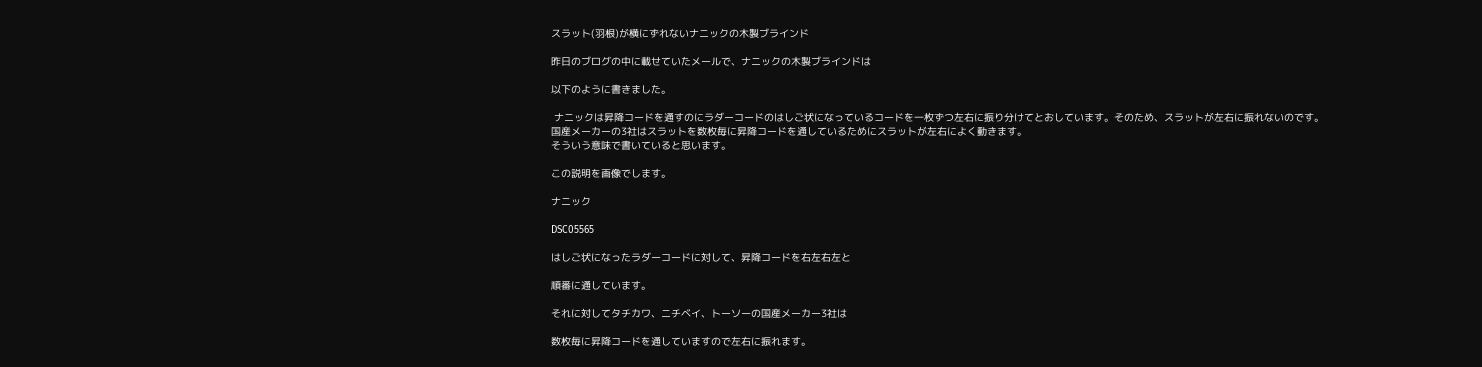スラット(羽根)が横にずれないナニックの木製ブラインド

昨日のブログの中に載せていたメールで、ナニックの木製ブラインドは

以下のように書きました。

 ナニックは昇降コードを通すのにラダーコードのはしご状になっているコードを一枚ずつ左右に振り分けてとおしています。そのため、スラットが左右に振れないのです。
国産メーカーの3社はスラットを数枚毎に昇降コードを通しているためにスラットが左右によく動きます。
そういう意味で書いていると思います。

この説明を画像でします。

ナニック

DSC05565

はしご状になったラダーコードに対して、昇降コードを右左右左と

順番に通しています。

それに対してタチカワ、ニチベイ、トーソーの国産メーカー3社は

数枚毎に昇降コードを通していますので左右に振れます。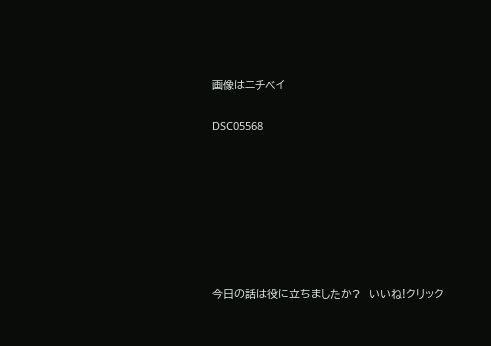画像はニチベイ

DSC05568







今日の話は役に立ちましたか?  いいね!クリック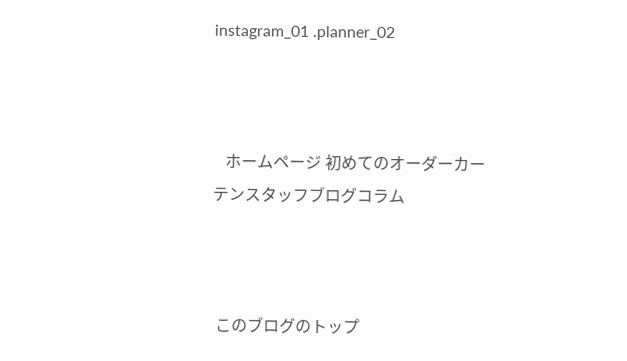instagram_01 .planner_02



   ホームページ 初めてのオーダーカーテンスタッフブログコラム



 このブログのトップ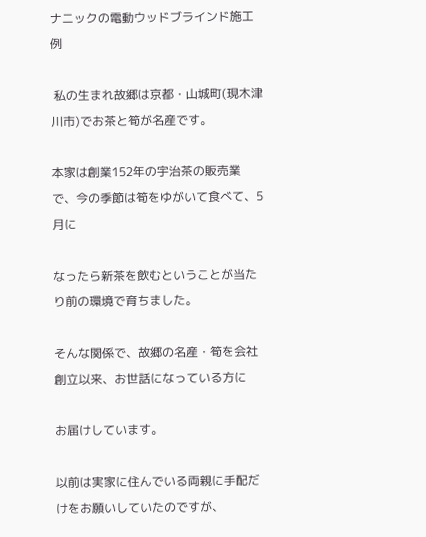ナニックの電動ウッドブラインド施工例

 私の生まれ故郷は京都・山城町(現木津川市)でお茶と筍が名産です。

本家は創業152年の宇治茶の販売業で、今の季節は筍をゆがいて食べて、5月に

なったら新茶を飲むということが当たり前の環境で育ちました。

そんな関係で、故郷の名産・筍を会社創立以来、お世話になっている方に

お届けしています。

以前は実家に住んでいる両親に手配だけをお願いしていたのですが、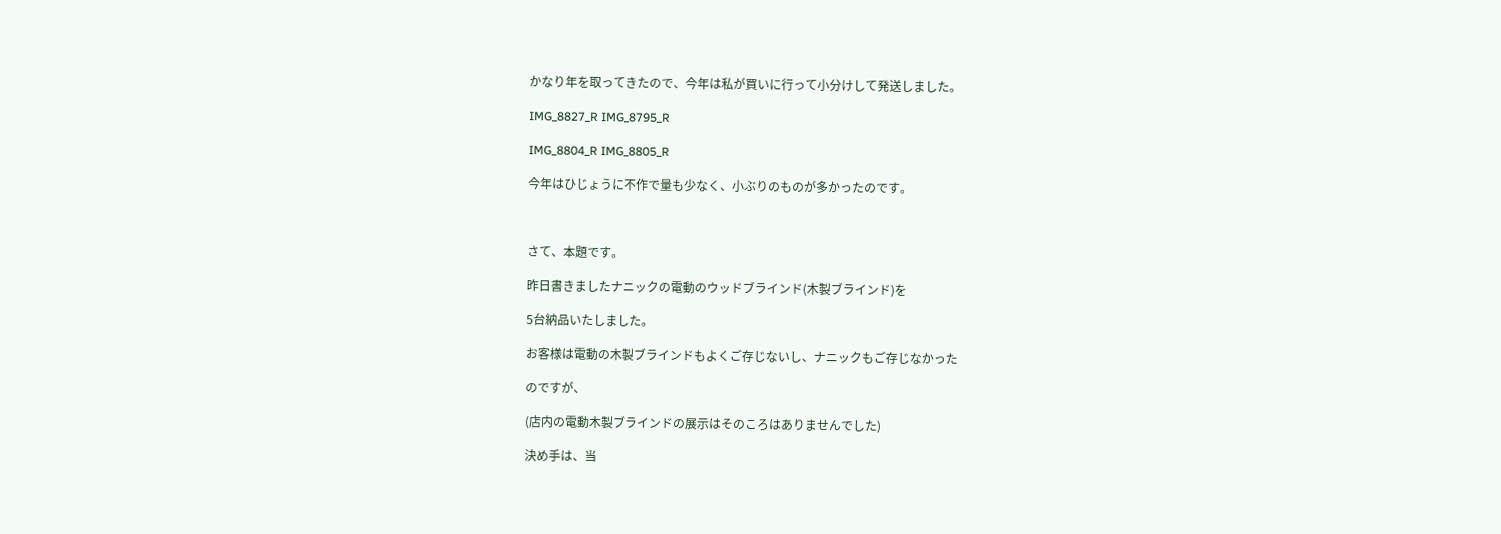かなり年を取ってきたので、今年は私が買いに行って小分けして発送しました。

IMG_8827_R IMG_8795_R

IMG_8804_R IMG_8805_R

今年はひじょうに不作で量も少なく、小ぶりのものが多かったのです。



さて、本題です。

昨日書きましたナニックの電動のウッドブラインド(木製ブラインド)を

5台納品いたしました。

お客様は電動の木製ブラインドもよくご存じないし、ナニックもご存じなかった

のですが、

(店内の電動木製ブラインドの展示はそのころはありませんでした)

決め手は、当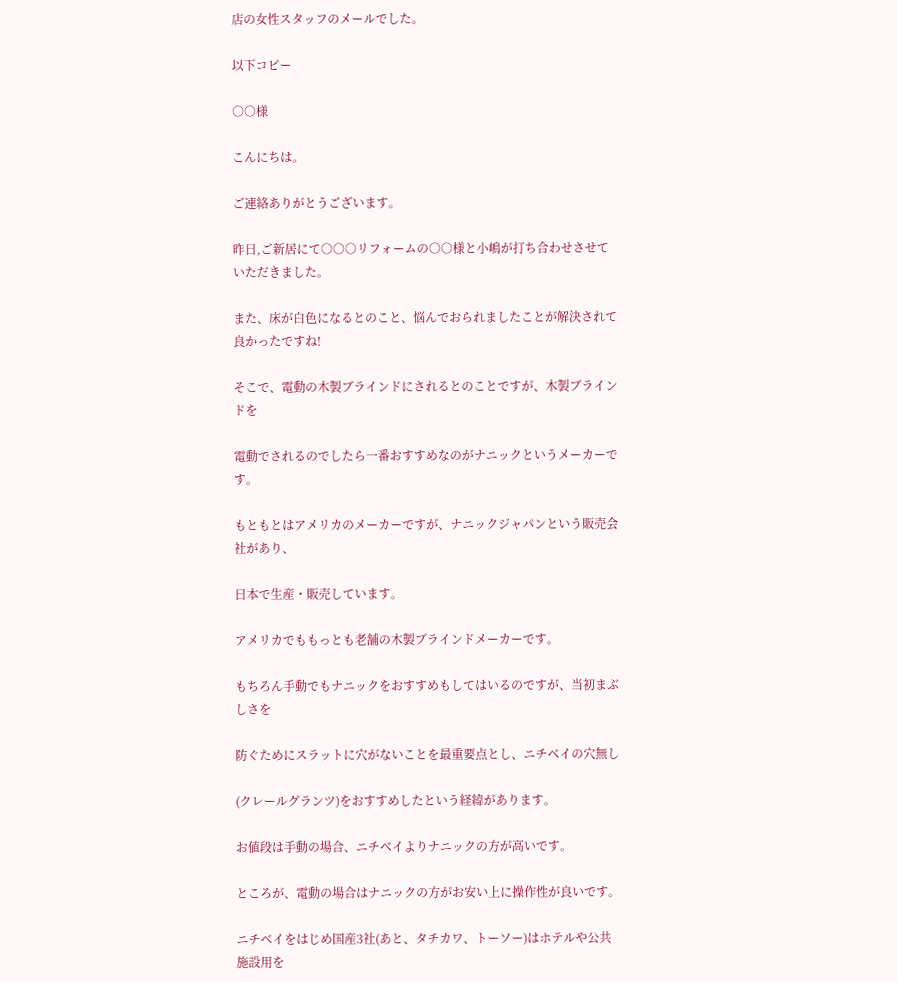店の女性スタッフのメールでした。

以下コピー

○○様

こんにちは。

ご連絡ありがとうございます。

昨日,ご新居にて○○○リフォームの○○様と小嶋が打ち合わせさせていただきました。

また、床が白色になるとのこと、悩んでおられましたことが解決されて良かったですね!

そこで、電動の木製ブラインドにされるとのことですが、木製ブラインドを

電動でされるのでしたら一番おすすめなのがナニックというメーカーです。

もともとはアメリカのメーカーですが、ナニックジャパンという販売会社があり、

日本で生産・販売しています。

アメリカでももっとも老舗の木製ブラインドメーカーです。

もちろん手動でもナニックをおすすめもしてはいるのですが、当初まぶしさを

防ぐためにスラットに穴がないことを最重要点とし、ニチベイの穴無し

(クレールグランツ)をおすすめしたという経緯があります。

お値段は手動の場合、ニチベイよりナニックの方が高いです。

ところが、電動の場合はナニックの方がお安い上に操作性が良いです。

ニチベイをはじめ国産3社(あと、タチカワ、トーソー)はホテルや公共施設用を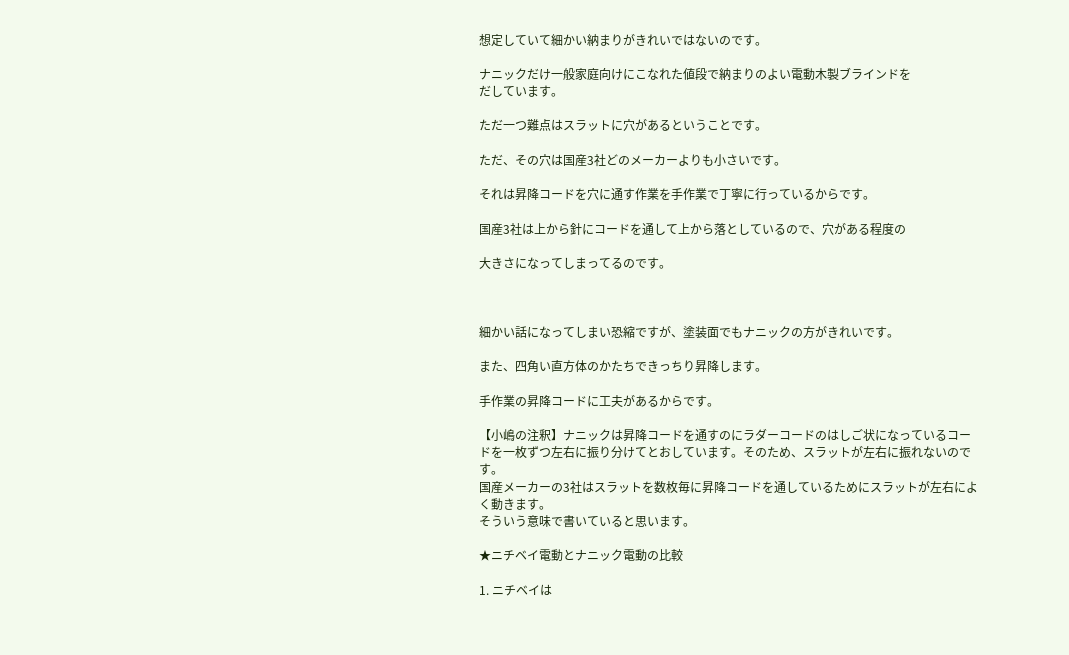想定していて細かい納まりがきれいではないのです。

ナニックだけ一般家庭向けにこなれた値段で納まりのよい電動木製ブラインドを
だしています。

ただ一つ難点はスラットに穴があるということです。

ただ、その穴は国産3社どのメーカーよりも小さいです。

それは昇降コードを穴に通す作業を手作業で丁寧に行っているからです。

国産3社は上から針にコードを通して上から落としているので、穴がある程度の

大きさになってしまってるのです。



細かい話になってしまい恐縮ですが、塗装面でもナニックの方がきれいです。

また、四角い直方体のかたちできっちり昇降します。

手作業の昇降コードに工夫があるからです。

【小嶋の注釈】ナニックは昇降コードを通すのにラダーコードのはしご状になっているコードを一枚ずつ左右に振り分けてとおしています。そのため、スラットが左右に振れないのです。
国産メーカーの3社はスラットを数枚毎に昇降コードを通しているためにスラットが左右によく動きます。
そういう意味で書いていると思います。

★ニチベイ電動とナニック電動の比較

1. ニチベイは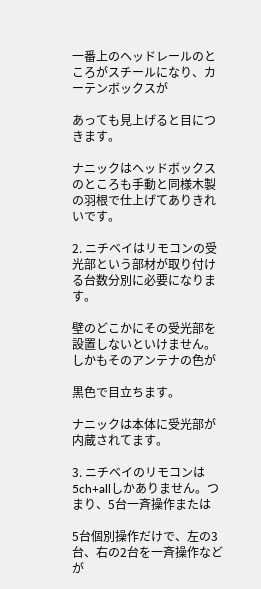一番上のヘッドレールのところがスチールになり、カーテンボックスが

あっても見上げると目につきます。

ナニックはヘッドボックスのところも手動と同様木製の羽根で仕上げてありきれいです。

2. ニチベイはリモコンの受光部という部材が取り付ける台数分別に必要になります。

壁のどこかにその受光部を設置しないといけません。しかもそのアンテナの色が

黒色で目立ちます。

ナニックは本体に受光部が内蔵されてます。

3. ニチベイのリモコンは5ch+allしかありません。つまり、5台一斉操作または

5台個別操作だけで、左の3台、右の2台を一斉操作などが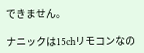できません。

ナニックは15chリモコンなの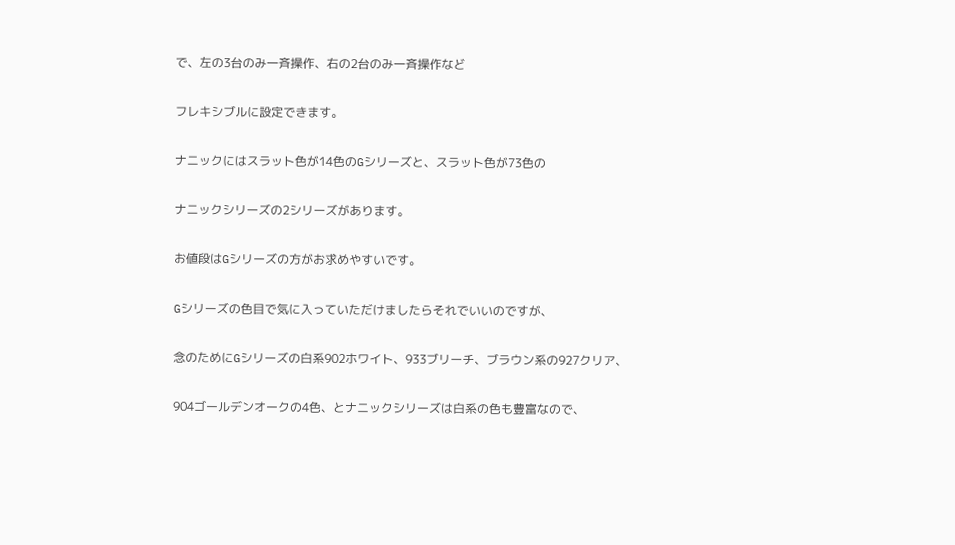で、左の3台のみ一斉操作、右の2台のみ一斉操作など

フレキシブルに設定できます。

ナニックにはスラット色が14色のGシリーズと、スラット色が73色の

ナニックシリーズの2シリーズがあります。

お値段はGシリーズの方がお求めやすいです。

Gシリーズの色目で気に入っていただけましたらそれでいいのですが、

念のためにGシリーズの白系902ホワイト、933ブリーチ、ブラウン系の927クリア、

904ゴールデンオークの4色、とナニックシリーズは白系の色も豊富なので、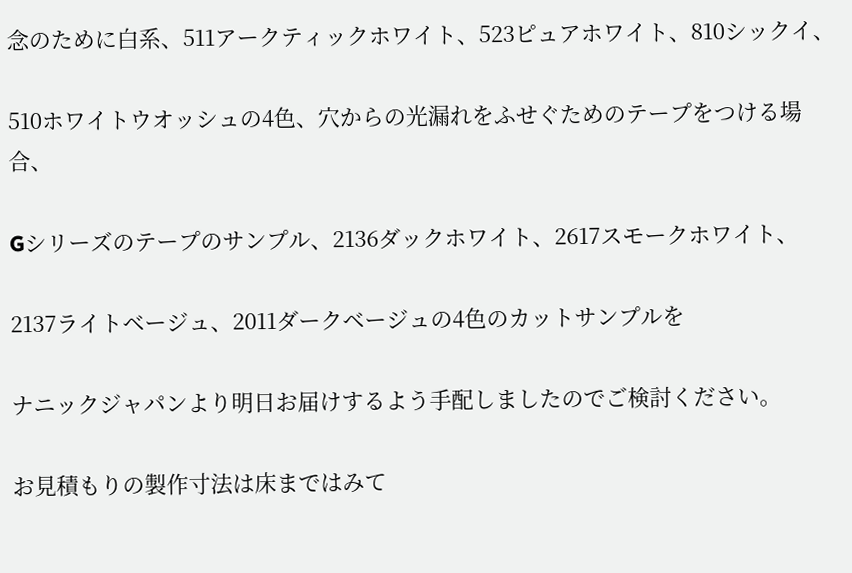念のために白系、511アークティックホワイト、523ピュアホワイト、810シックイ、

510ホワイトウオッシュの4色、穴からの光漏れをふせぐためのテープをつける場合、

Gシリーズのテープのサンプル、2136ダックホワイト、2617スモークホワイト、

2137ライトベージュ、2011ダークベージュの4色のカットサンプルを

ナニックジャパンより明日お届けするよう手配しましたのでご検討ください。

お見積もりの製作寸法は床まではみて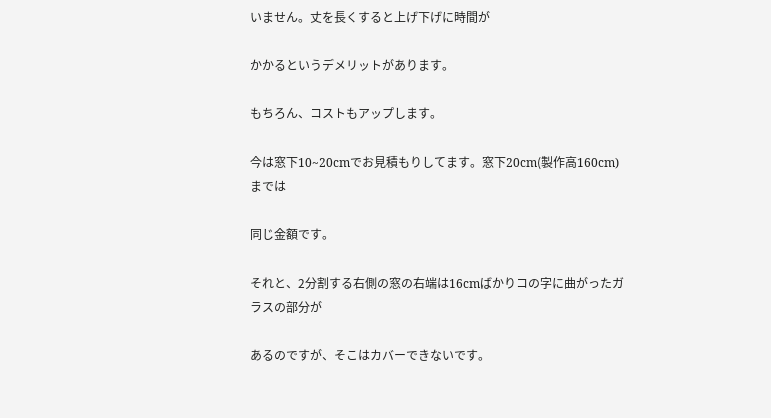いません。丈を長くすると上げ下げに時間が

かかるというデメリットがあります。

もちろん、コストもアップします。

今は窓下10~20cmでお見積もりしてます。窓下20cm(製作高160cm)までは

同じ金額です。

それと、2分割する右側の窓の右端は16cmばかりコの字に曲がったガラスの部分が

あるのですが、そこはカバーできないです。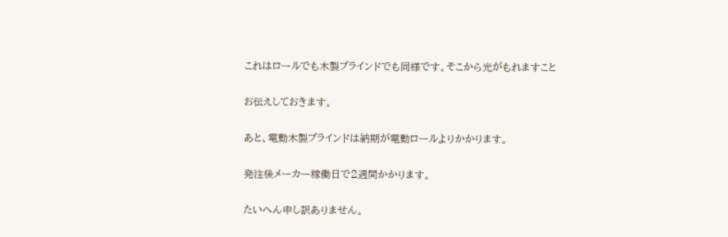これはロールでも木製ブラインドでも同様です。そこから光がもれますこと

お伝えしておきます。

あと、電動木製ブラインドは納期が電動ロールよりかかります。

発注後メーカー稼働日で2週間かかります。

たいへん申し訳ありません。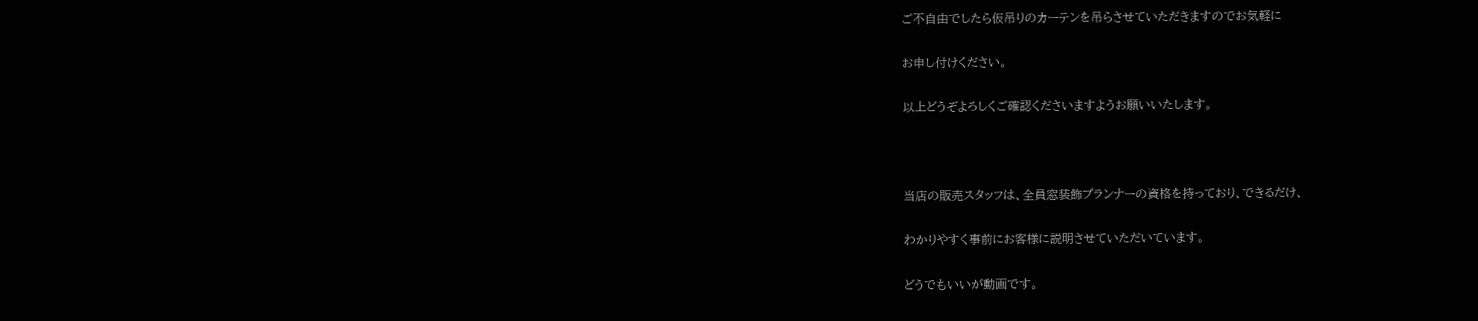ご不自由でしたら仮吊りのカーテンを吊らさせていただきますのでお気軽に

お申し付けください。

以上どうぞよろしくご確認くださいますようお願いいたします。



当店の販売スタッフは、全員窓装飾プランナーの資格を持っており、できるだけ、

わかりやすく事前にお客様に説明させていただいています。

どうでもいいが動画です。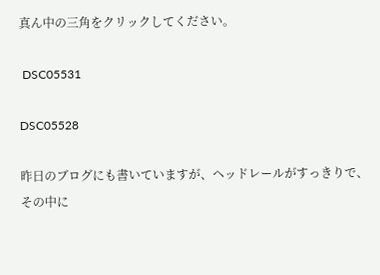真ん中の三角をクリックしてください。

 DSC05531

DSC05528

昨日のブログにも書いていますが、ヘッドレールがすっきりで、その中に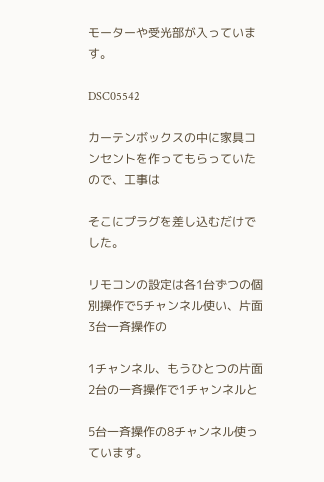モーターや受光部が入っています。

DSC05542

カーテンボックスの中に家具コンセントを作ってもらっていたので、工事は

そこにプラグを差し込むだけでした。

リモコンの設定は各1台ずつの個別操作で5チャンネル使い、片面3台一斉操作の

1チャンネル、もうひとつの片面2台の一斉操作で1チャンネルと

5台一斉操作の8チャンネル使っています。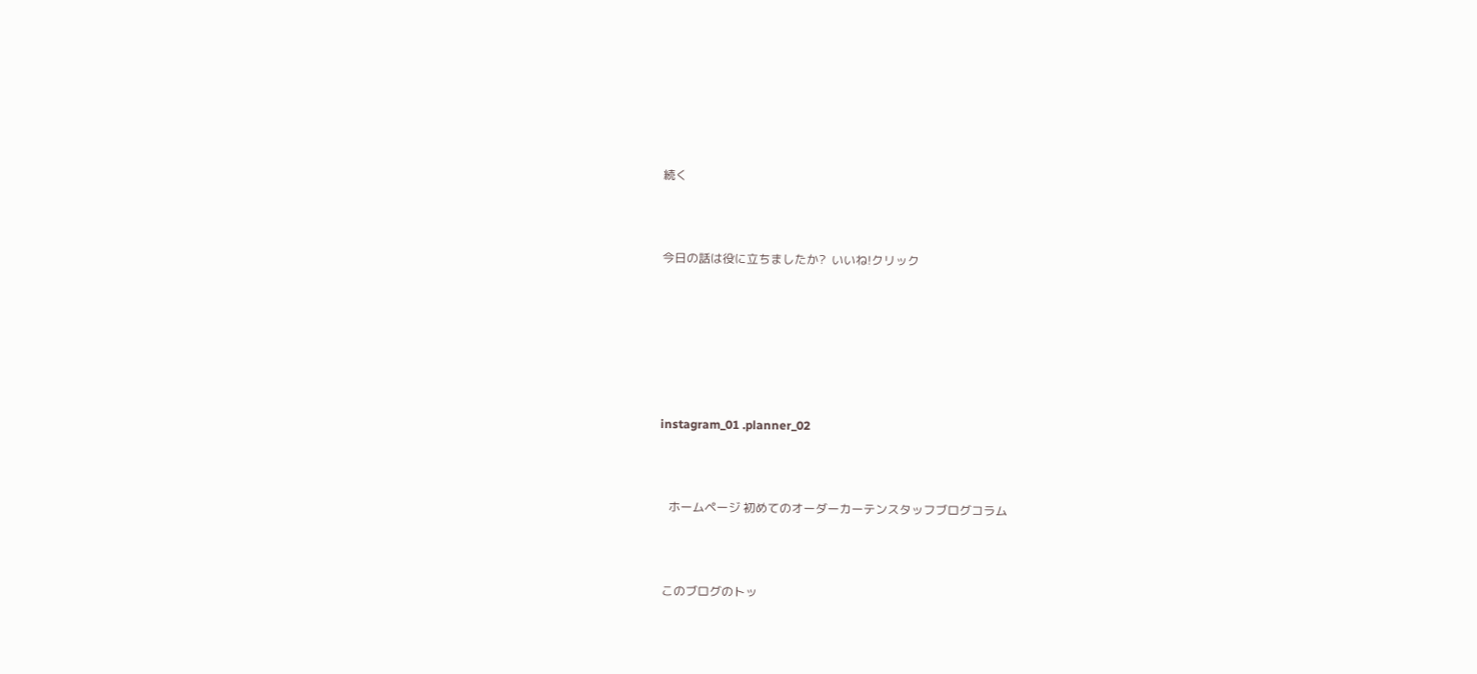続く



今日の話は役に立ちましたか?  いいね!クリック







instagram_01 .planner_02



   ホームページ 初めてのオーダーカーテンスタッフブログコラム



 このブログのトッ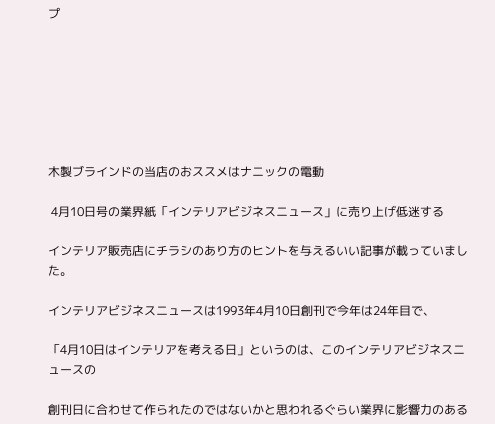プ







木製ブラインドの当店のおススメはナニックの電動

 4月10日号の業界紙「インテリアビジネスニュース」に売り上げ低迷する

インテリア販売店にチラシのあり方のヒントを与えるいい記事が載っていました。

インテリアビジネスニュースは1993年4月10日創刊で今年は24年目で、

「4月10日はインテリアを考える日」というのは、このインテリアビジネスニュースの

創刊日に合わせて作られたのではないかと思われるぐらい業界に影響力のある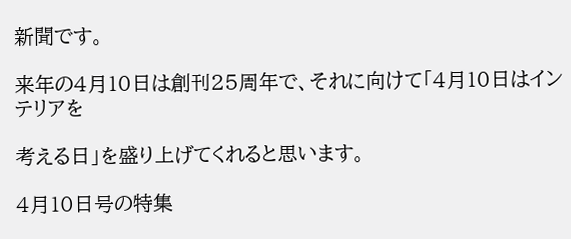新聞です。

来年の4月10日は創刊25周年で、それに向けて「4月10日はインテリアを

考える日」を盛り上げてくれると思います。

4月10日号の特集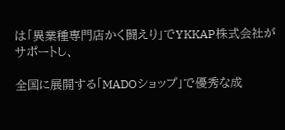は「異業種専門店かく闘えり」でYKKAP株式会社がサポートし、

全国に展開する「MADOショップ」で優秀な成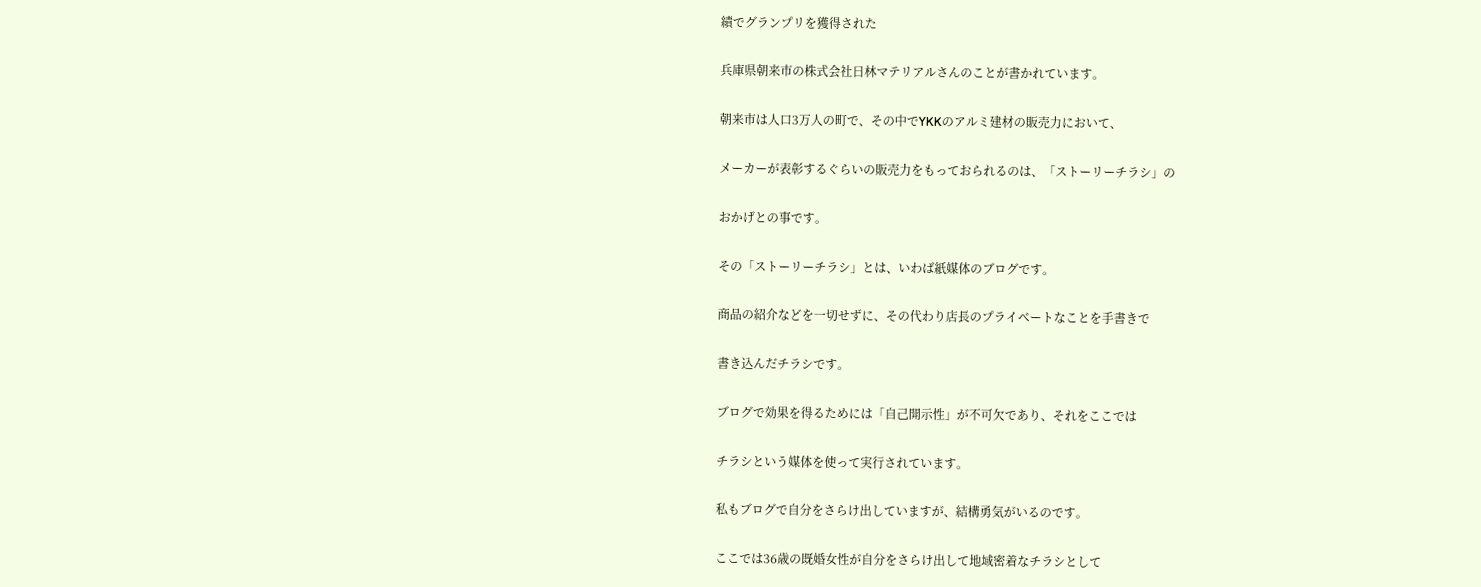績でグランプリを獲得された

兵庫県朝来市の株式会社日林マテリアルさんのことが書かれています。

朝来市は人口3万人の町で、その中でYKKのアルミ建材の販売力において、

メーカーが表彰するぐらいの販売力をもっておられるのは、「ストーリーチラシ」の

おかげとの事です。

その「ストーリーチラシ」とは、いわば紙媒体のブログです。

商品の紹介などを一切せずに、その代わり店長のプライベートなことを手書きで

書き込んだチラシです。

ブログで効果を得るためには「自己開示性」が不可欠であり、それをここでは

チラシという媒体を使って実行されています。

私もブログで自分をさらけ出していますが、結構勇気がいるのです。

ここでは36歳の既婚女性が自分をさらけ出して地域密着なチラシとして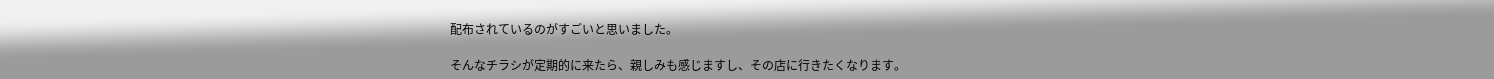配布されているのがすごいと思いました。

そんなチラシが定期的に来たら、親しみも感じますし、その店に行きたくなります。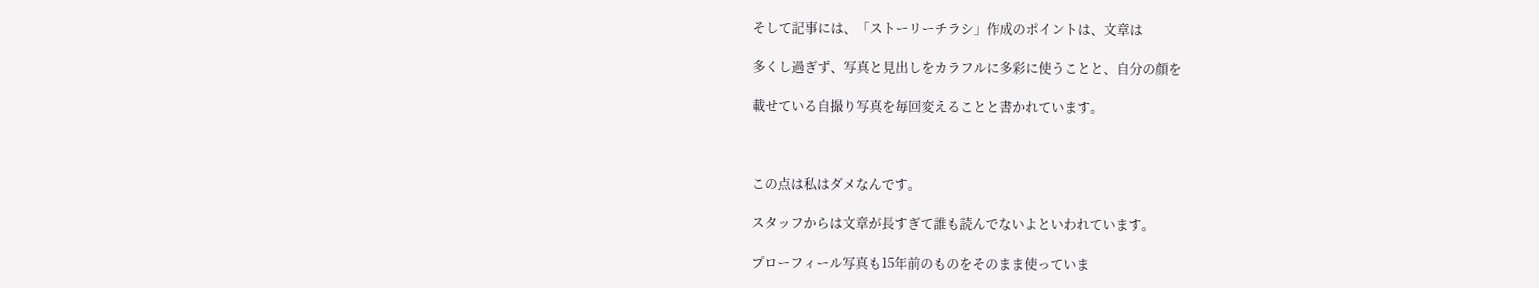そして記事には、「ストーリーチラシ」作成のポイントは、文章は

多くし過ぎず、写真と見出しをカラフルに多彩に使うことと、自分の顔を

載せている自撮り写真を毎回変えることと書かれています。



この点は私はダメなんです。

スタッフからは文章が長すぎて誰も読んでないよといわれています。

プローフィール写真も15年前のものをそのまま使っていま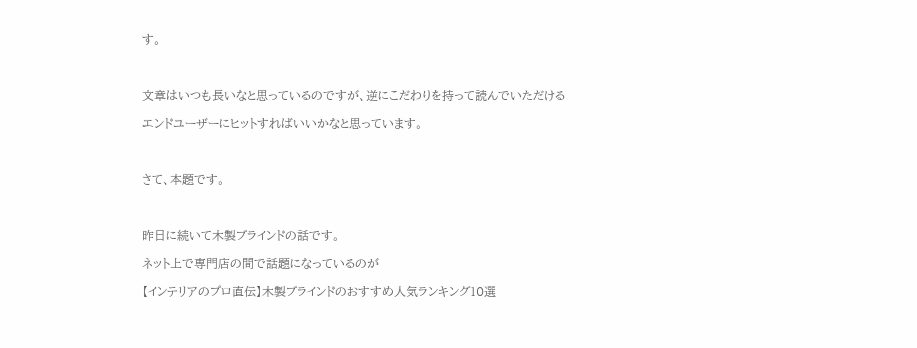す。



文章はいつも長いなと思っているのですが、逆にこだわりを持って読んでいただける

エンドユーザーにヒットすればいいかなと思っています。



さて、本題です。



昨日に続いて木製ブラインドの話です。

ネット上で専門店の間で話題になっているのが

【インテリアのプロ直伝】木製ブラインドのおすすめ人気ランキング10選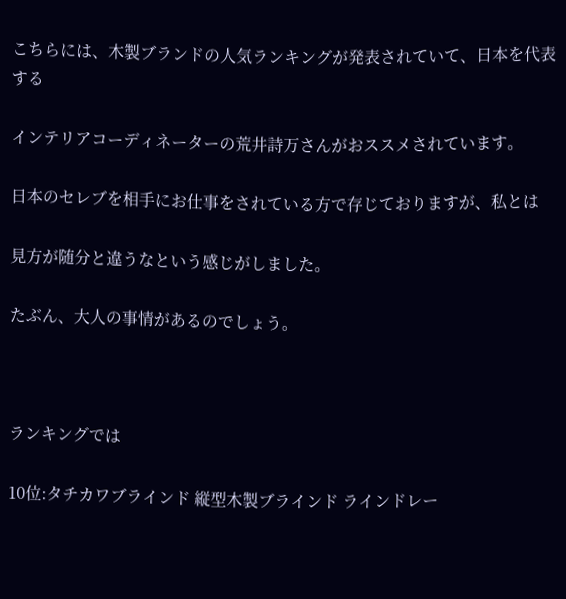こちらには、木製ブランドの人気ランキングが発表されていて、日本を代表する

インテリアコーディネーターの荒井詩万さんがおススメされています。

日本のセレブを相手にお仕事をされている方で存じておりますが、私とは

見方が随分と違うなという感じがしました。

たぶん、大人の事情があるのでしょう。



ランキングでは

10位:タチカワブラインド 縦型木製ブラインド ラインドレー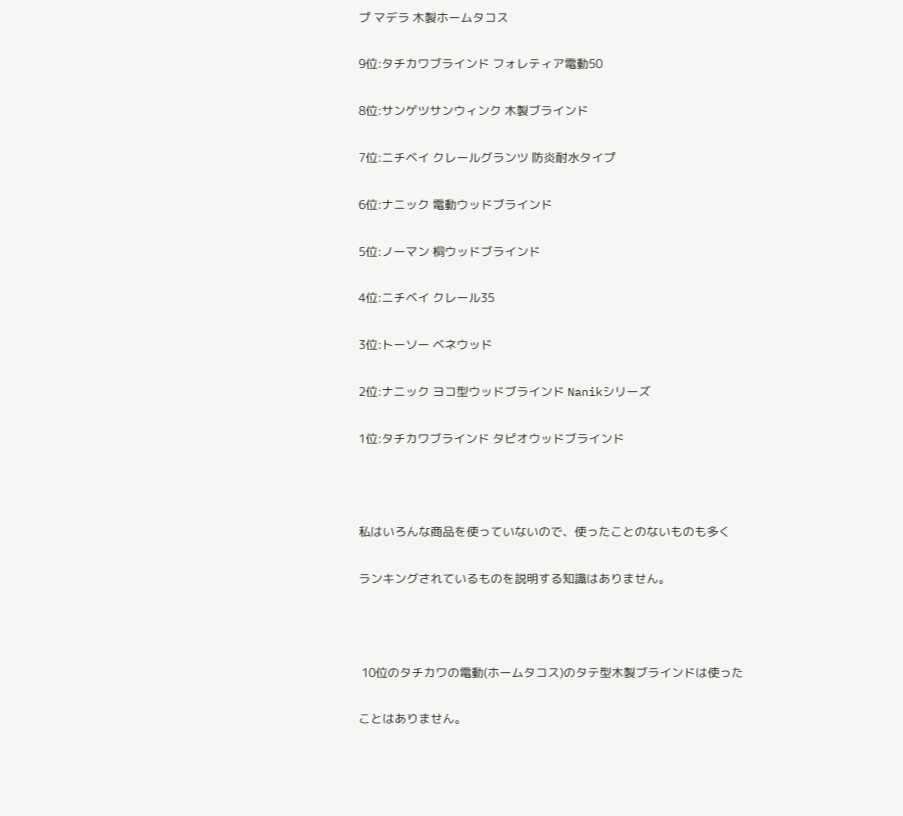プ マデラ 木製ホームタコス

9位:タチカワブラインド フォレティア電動50

8位:サンゲツサンウィンク 木製ブラインド

7位:ニチベイ クレールグランツ 防炎耐水タイプ

6位:ナニック 電動ウッドブラインド

5位:ノーマン 桐ウッドブラインド

4位:ニチベイ クレール35

3位:トーソー ベネウッド

2位:ナニック ヨコ型ウッドブラインド Nanikシリーズ

1位:タチカワブラインド タピオウッドブラインド



私はいろんな商品を使っていないので、使ったことのないものも多く

ランキングされているものを説明する知識はありません。



 10位のタチカワの電動(ホームタコス)のタテ型木製ブラインドは使った

ことはありません。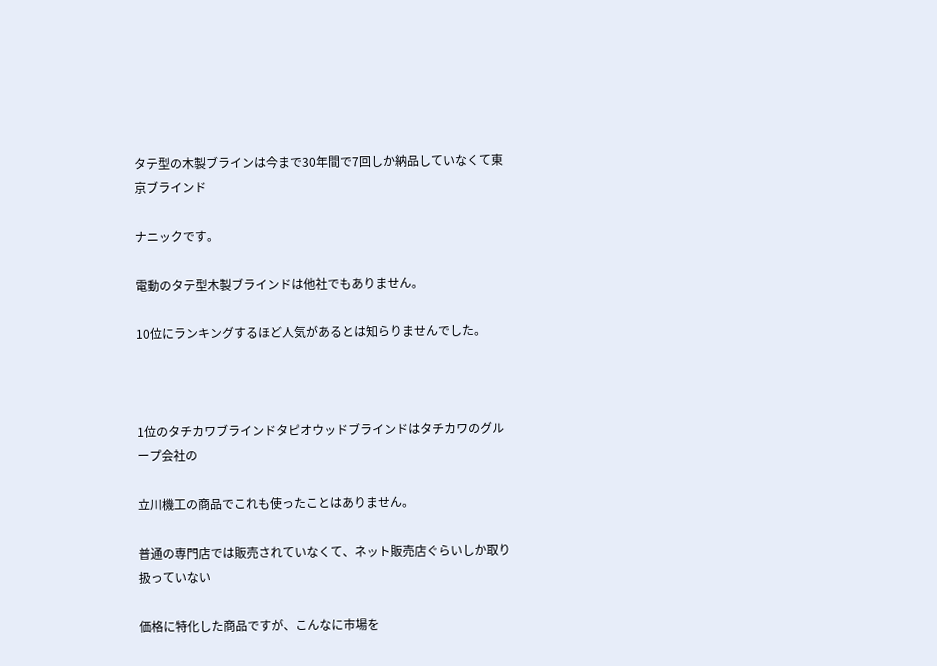タテ型の木製ブラインは今まで30年間で7回しか納品していなくて東京ブラインド

ナニックです。

電動のタテ型木製ブラインドは他社でもありません。

10位にランキングするほど人気があるとは知らりませんでした。



1位のタチカワブラインドタピオウッドブラインドはタチカワのグループ会社の

立川機工の商品でこれも使ったことはありません。

普通の専門店では販売されていなくて、ネット販売店ぐらいしか取り扱っていない

価格に特化した商品ですが、こんなに市場を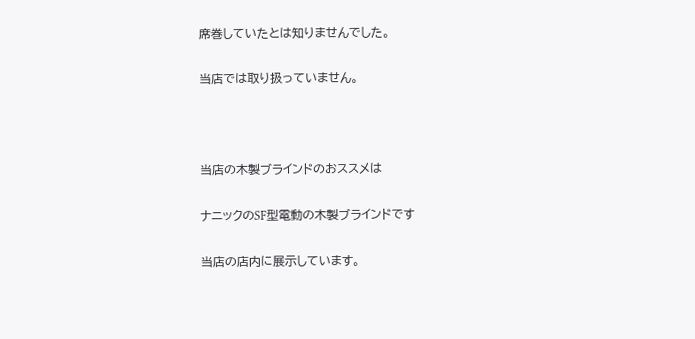席巻していたとは知りませんでした。

当店では取り扱っていません。



当店の木製ブラインドのおススメは

ナニックのSF型電動の木製ブラインドです

当店の店内に展示しています。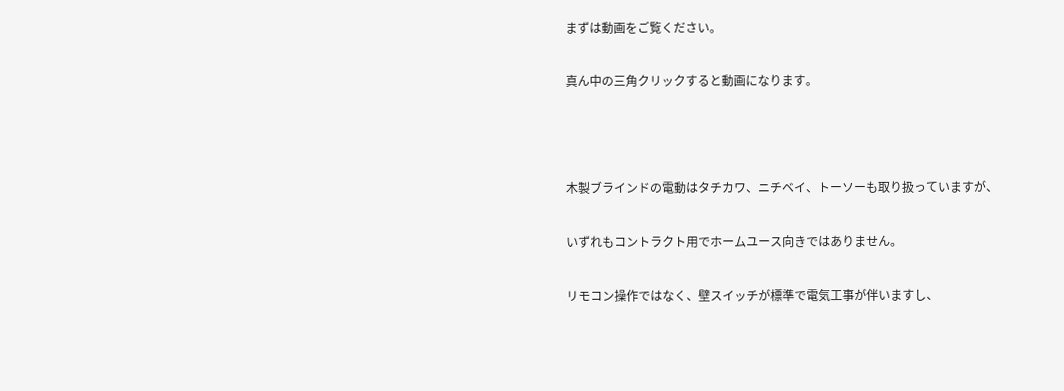まずは動画をご覧ください。

真ん中の三角クリックすると動画になります。



木製ブラインドの電動はタチカワ、ニチベイ、トーソーも取り扱っていますが、

いずれもコントラクト用でホームユース向きではありません。

リモコン操作ではなく、壁スイッチが標準で電気工事が伴いますし、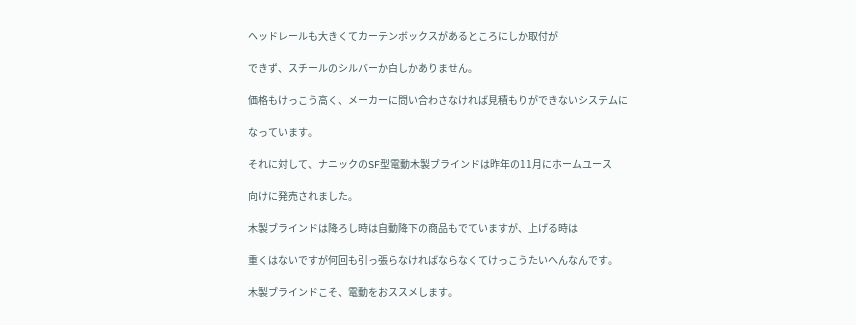ヘッドレールも大きくてカーテンボックスがあるところにしか取付が

できず、スチールのシルバーか白しかありません。

価格もけっこう高く、メーカーに問い合わさなければ見積もりができないシステムに

なっています。

それに対して、ナニックのSF型電動木製ブラインドは昨年の11月にホームユース

向けに発売されました。

木製ブラインドは降ろし時は自動降下の商品もでていますが、上げる時は

重くはないですが何回も引っ張らなければならなくてけっこうたいへんなんです。

木製ブラインドこそ、電動をおススメします。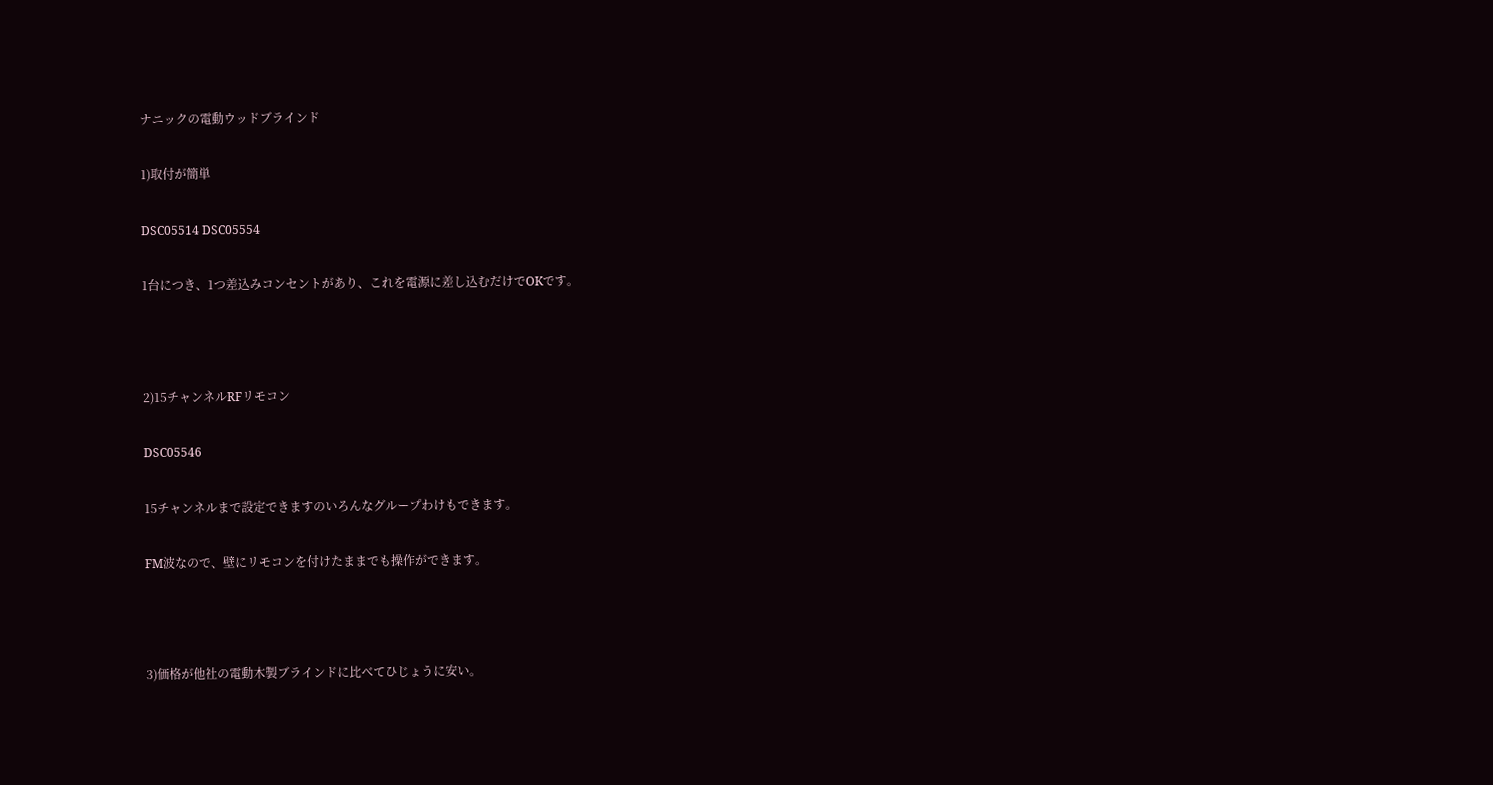ナニックの電動ウッドブラインド

1)取付が簡単

DSC05514 DSC05554

1台につき、1つ差込みコンセントがあり、これを電源に差し込むだけでOKです。



2)15チャンネルRFリモコン

DSC05546

15チャンネルまで設定できますのいろんなグループわけもできます。

FM波なので、壁にリモコンを付けたままでも操作ができます。



3)価格が他社の電動木製ブラインドに比べてひじょうに安い。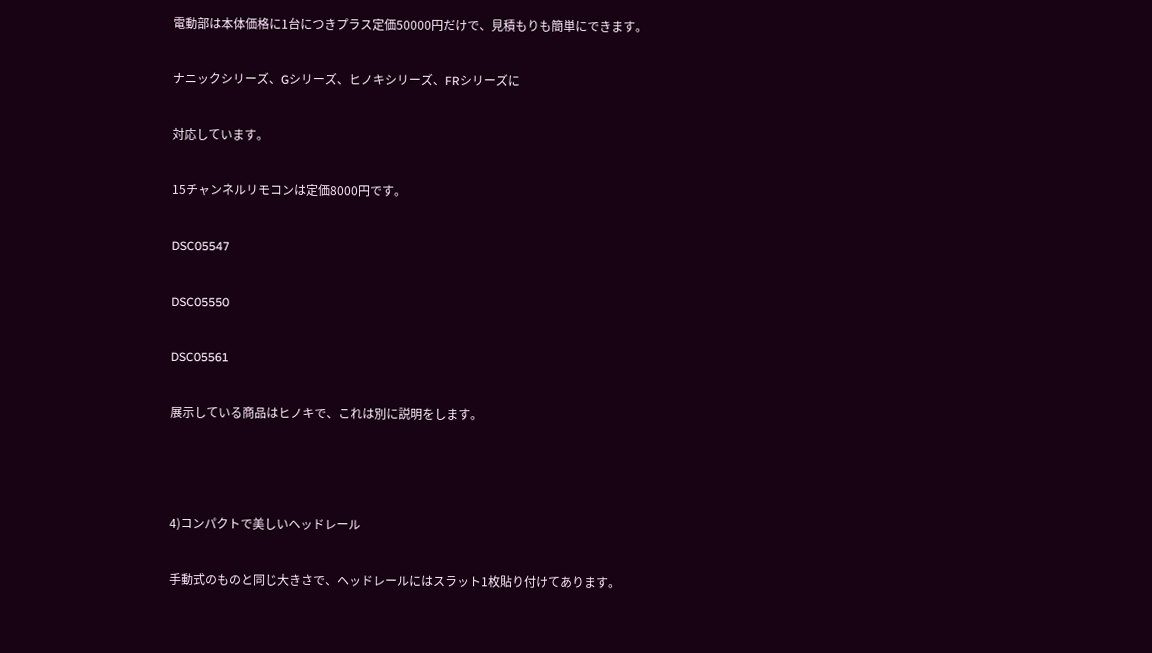電動部は本体価格に1台につきプラス定価50000円だけで、見積もりも簡単にできます。

ナニックシリーズ、Gシリーズ、ヒノキシリーズ、FRシリーズに

対応しています。

15チャンネルリモコンは定価8000円です。

DSC05547

DSC05550

DSC05561

展示している商品はヒノキで、これは別に説明をします。



4)コンパクトで美しいヘッドレール

手動式のものと同じ大きさで、ヘッドレールにはスラット1枚貼り付けてあります。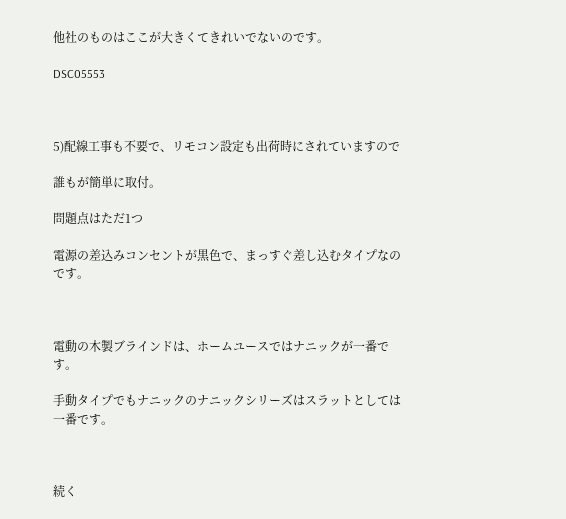他社のものはここが大きくてきれいでないのです。

DSC05553



5)配線工事も不要で、リモコン設定も出荷時にされていますので

誰もが簡単に取付。

問題点はただ1つ

電源の差込みコンセントが黒色で、まっすぐ差し込むタイプなのです。



電動の木製ブラインドは、ホームユースではナニックが一番です。

手動タイプでもナニックのナニックシリーズはスラットとしては一番です。



続く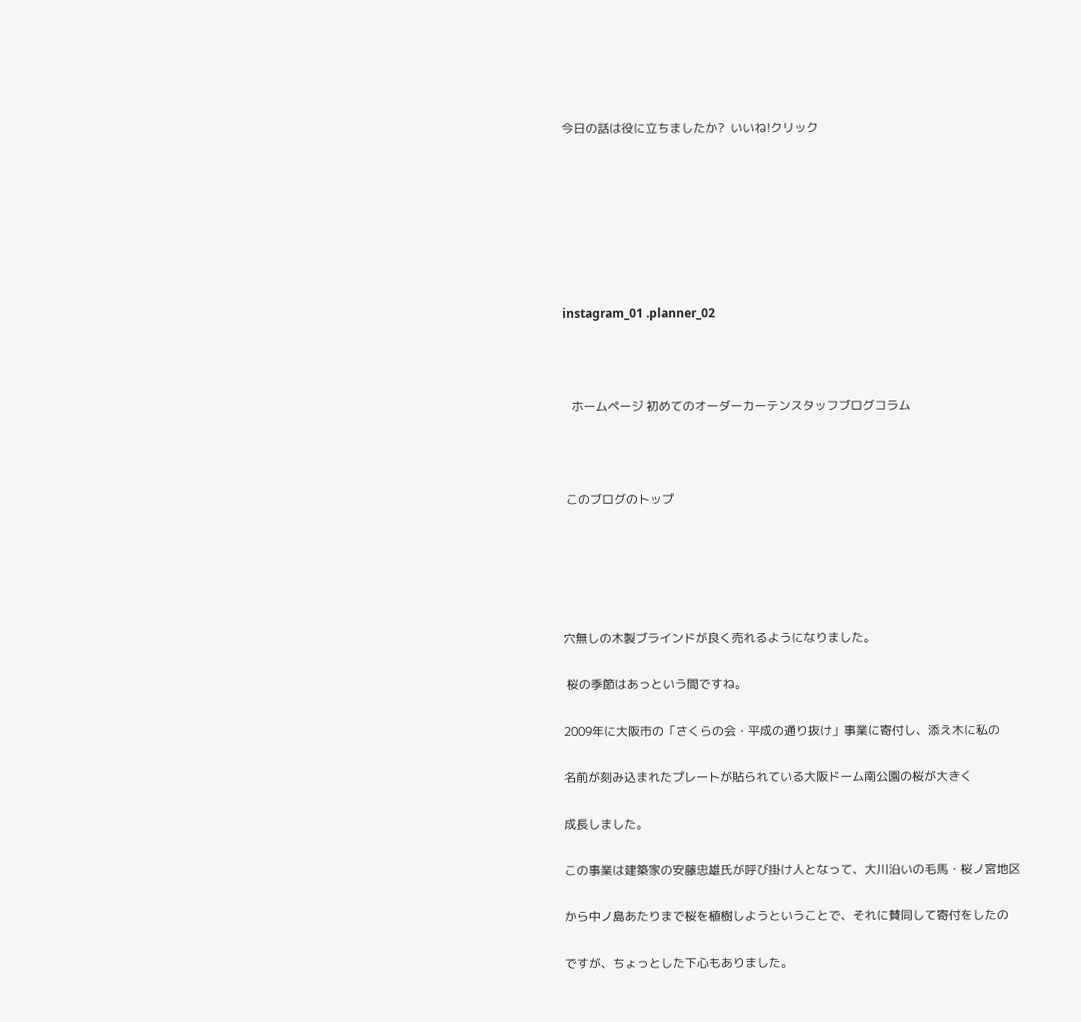今日の話は役に立ちましたか?  いいね!クリック







instagram_01 .planner_02



   ホームページ 初めてのオーダーカーテンスタッフブログコラム



 このブログのトップ





穴無しの木製ブラインドが良く売れるようになりました。

 桜の季節はあっという間ですね。

2009年に大阪市の「さくらの会・平成の通り抜け」事業に寄付し、添え木に私の

名前が刻み込まれたプレートが貼られている大阪ドーム南公園の桜が大きく

成長しました。

この事業は建築家の安藤忠雄氏が呼び掛け人となって、大川沿いの毛馬・桜ノ宮地区

から中ノ島あたりまで桜を植樹しようということで、それに賛同して寄付をしたの

ですが、ちょっとした下心もありました。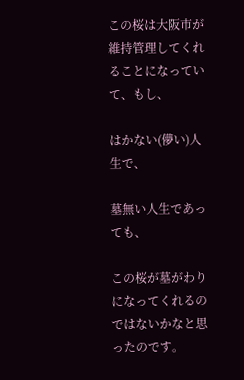この桜は大阪市が維持管理してくれることになっていて、もし、

はかない(儚い)人生で、

墓無い人生であっても、

この桜が墓がわりになってくれるのではないかなと思ったのです。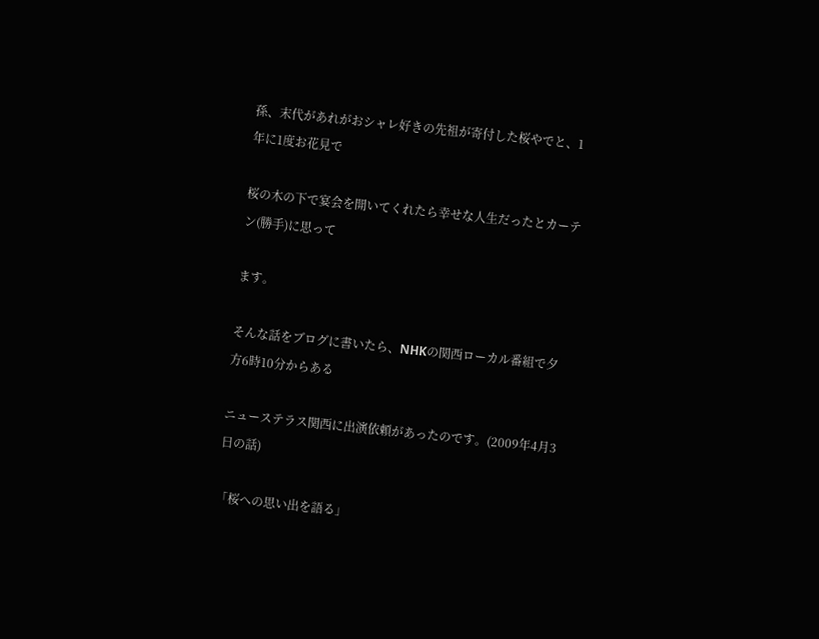孫、末代があれがおシャレ好きの先祖が寄付した桜やでと、1年に1度お花見で

桜の木の下で宴会を開いてくれたら幸せな人生だったとカーテン(勝手)に思って

ます。

そんな話をブログに書いたら、NHKの関西ローカル番組で夕方6時10分からある

ニューステラス関西に出演依頼があったのです。(2009年4月3日の話)

「桜への思い出を語る」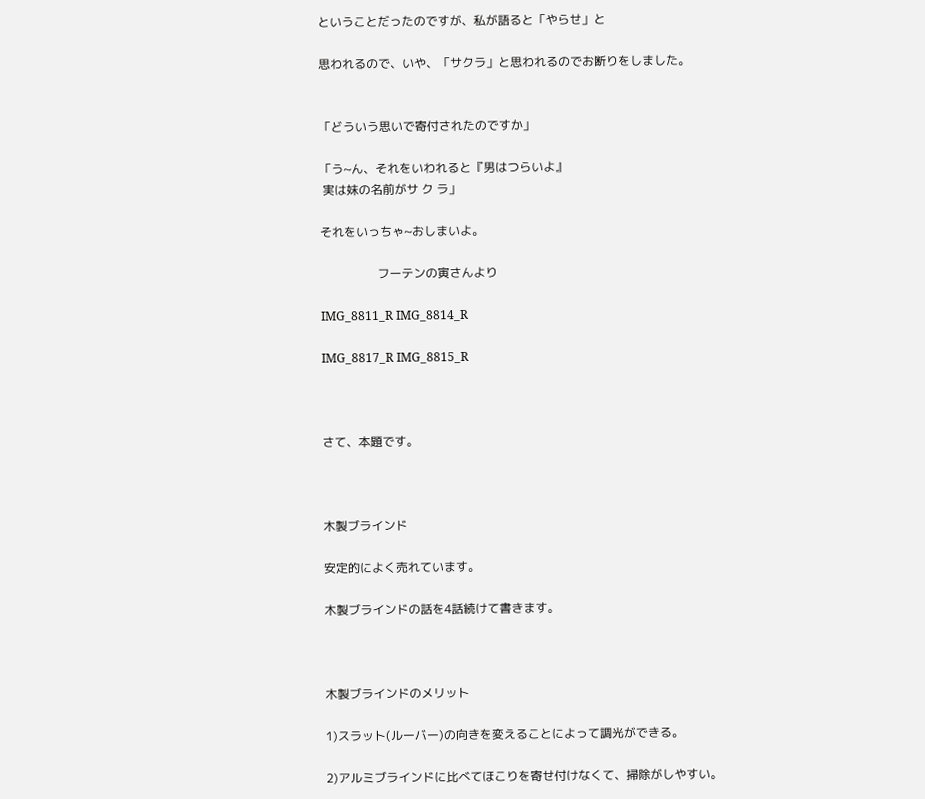ということだったのですが、私が語ると「やらせ」と

思われるので、いや、「サクラ」と思われるのでお断りをしました。


「どういう思いで寄付されたのですか」

「う~ん、それをいわれると『男はつらいよ』
 実は妹の名前がサ ク ラ」

それをいっちゃ~おしまいよ。

                   フーテンの寅さんより

IMG_8811_R IMG_8814_R

IMG_8817_R IMG_8815_R



さて、本題です。



木製ブラインド

安定的によく売れています。

木製ブラインドの話を4話続けて書きます。



木製ブラインドのメリット

1)スラット(ルーバー)の向きを変えることによって調光ができる。

2)アルミブラインドに比べてほこりを寄せ付けなくて、掃除がしやすい。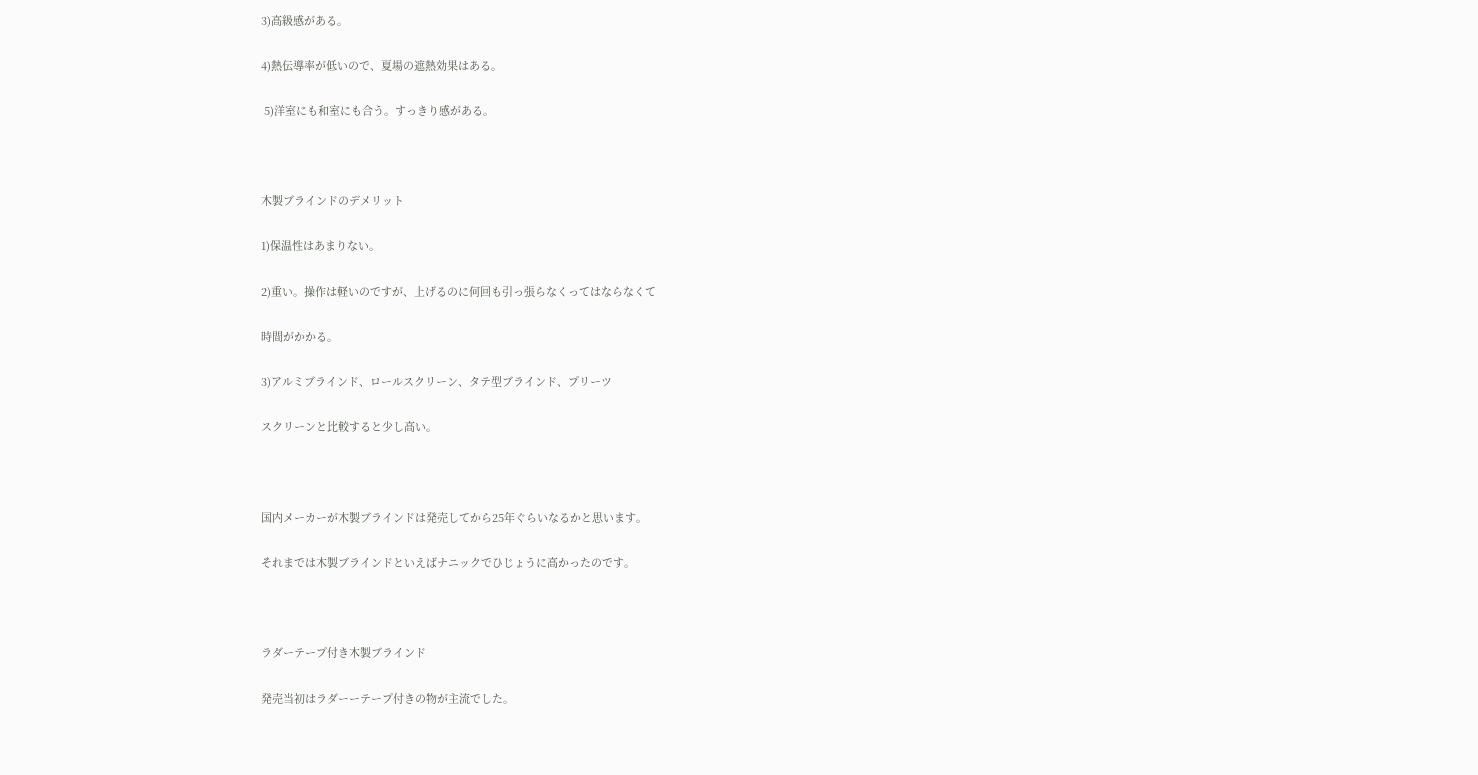3)高級感がある。

4)熱伝導率が低いので、夏場の遮熱効果はある。

 5)洋室にも和室にも合う。すっきり感がある。



木製ブラインドのデメリット

1)保温性はあまりない。

2)重い。操作は軽いのですが、上げるのに何回も引っ張らなくってはならなくて

時間がかかる。

3)アルミブラインド、ロールスクリーン、タテ型ブラインド、プリーツ

スクリーンと比較すると少し高い。



国内メーカーが木製ブラインドは発売してから25年ぐらいなるかと思います。

それまでは木製ブラインドといえばナニックでひじょうに高かったのです。



ラダーテープ付き木製ブラインド

発売当初はラダーーテープ付きの物が主流でした。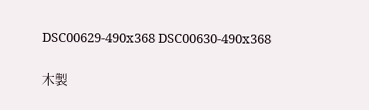DSC00629-490x368 DSC00630-490x368

木製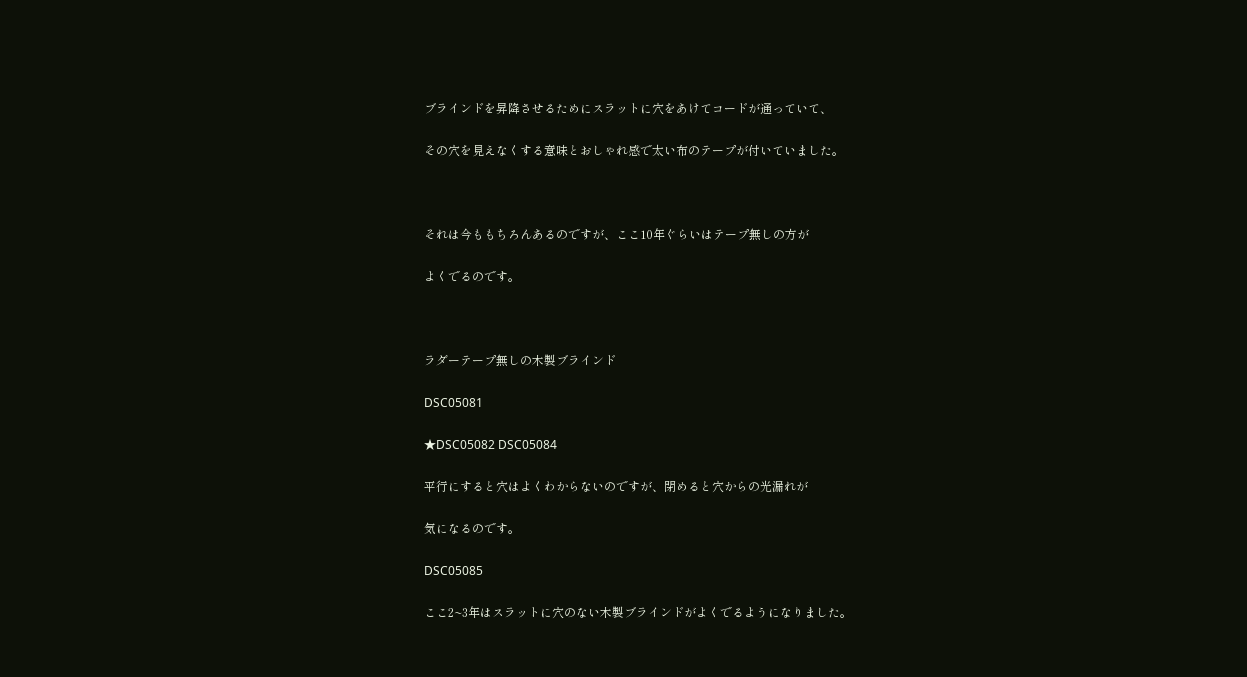ブラインドを昇降させるためにスラットに穴をあけてコードが通っていて、

その穴を見えなくする意味とおしゃれ感で太い布のテープが付いていました。



それは今ももちろんあるのですが、ここ10年ぐらいはテープ無しの方が

よくでるのです。



ラダーテープ無しの木製ブラインド

DSC05081

★DSC05082 DSC05084

平行にすると穴はよくわからないのですが、閉めると穴からの光漏れが

気になるのです。

DSC05085

ここ2~3年はスラットに穴のない木製ブラインドがよくでるようになりました。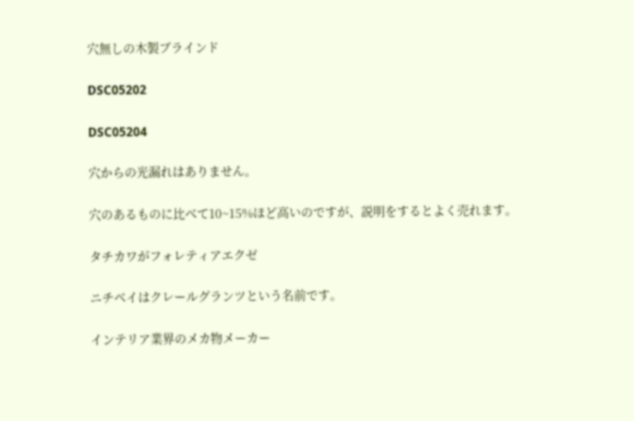穴無しの木製ブラインド

DSC05202

DSC05204

穴からの光漏れはありません。

穴のあるものに比べて10~15%ほど高いのですが、説明をするとよく売れます。

タチカワがフォレティアエクゼ

ニチベイはクレールグランツという名前です。

インテリア業界のメカ物メーカー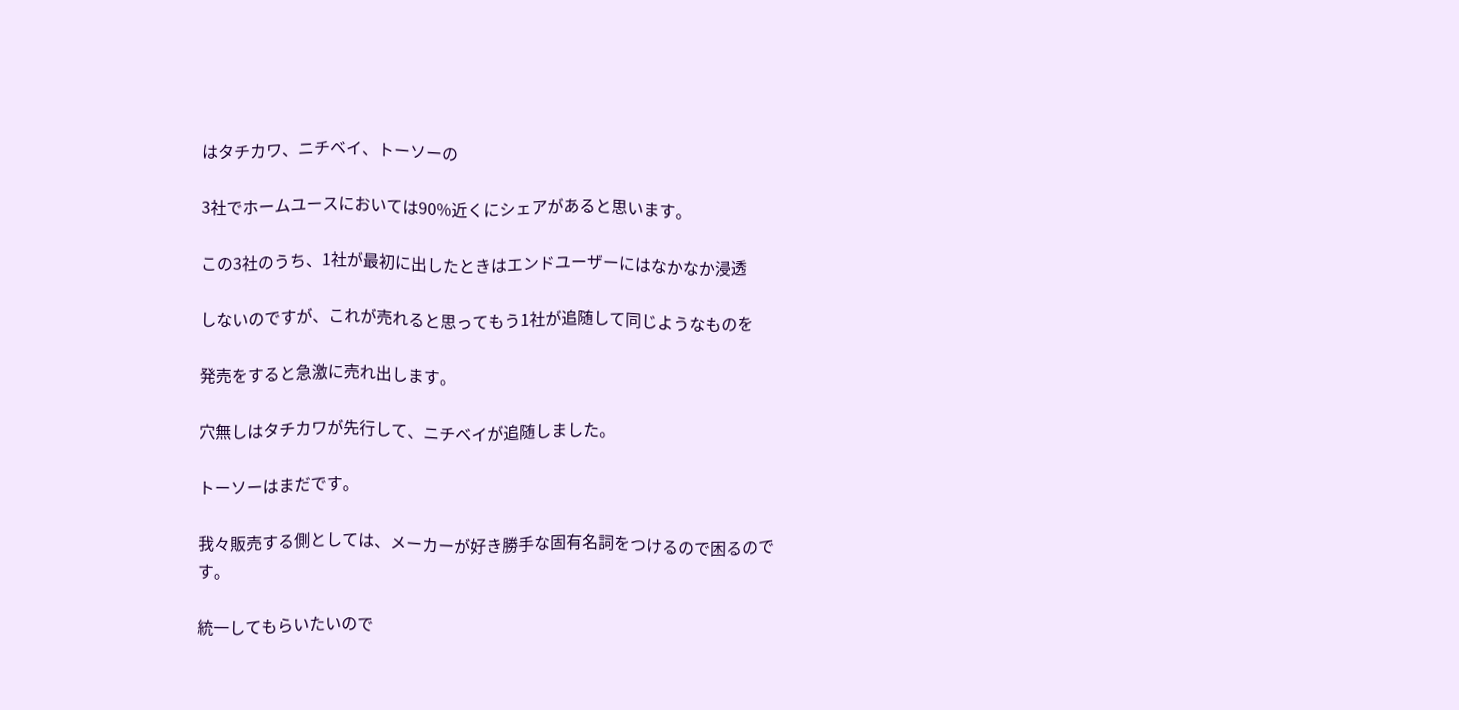はタチカワ、ニチベイ、トーソーの

3社でホームユースにおいては90%近くにシェアがあると思います。

この3社のうち、1社が最初に出したときはエンドユーザーにはなかなか浸透

しないのですが、これが売れると思ってもう1社が追随して同じようなものを

発売をすると急激に売れ出します。

穴無しはタチカワが先行して、ニチベイが追随しました。

トーソーはまだです。

我々販売する側としては、メーカーが好き勝手な固有名詞をつけるので困るのです。

統一してもらいたいので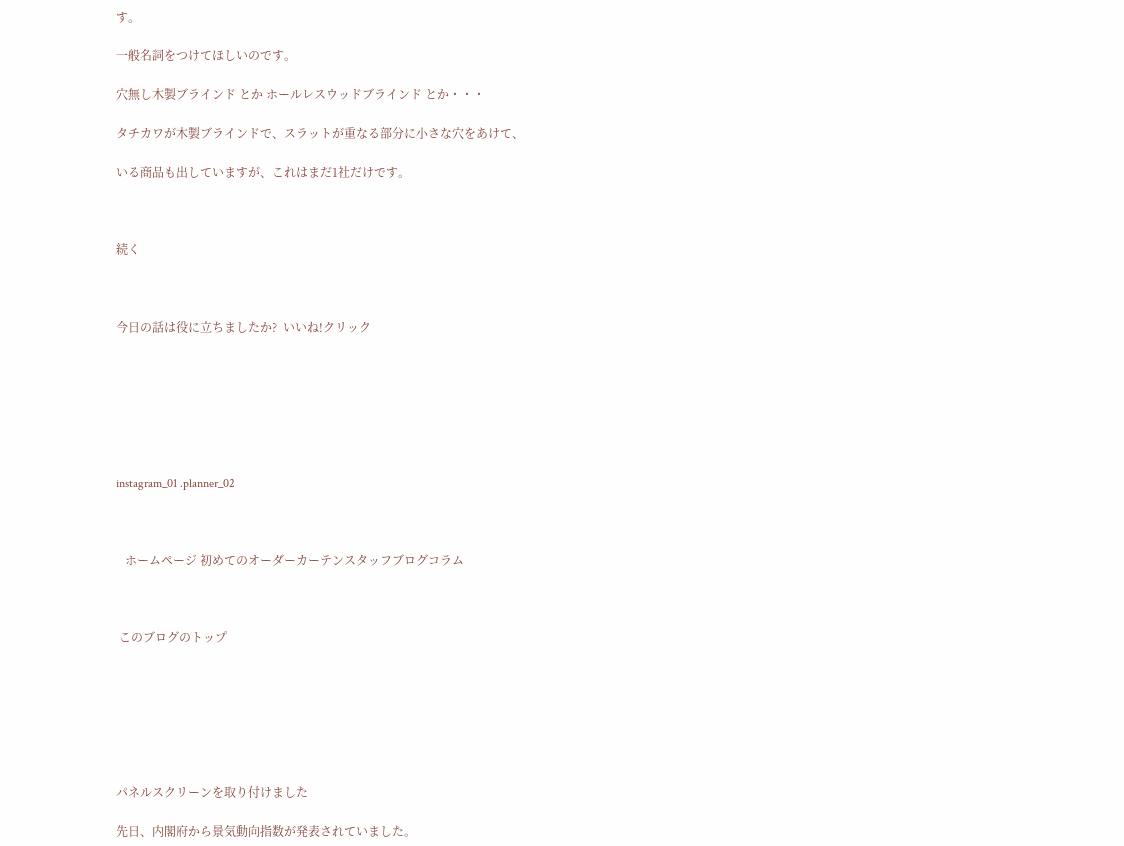す。

一般名詞をつけてほしいのです。

穴無し木製ブラインド とか ホールレスウッドブラインド とか・・・

タチカワが木製ブラインドで、スラットが重なる部分に小さな穴をあけて、

いる商品も出していますが、これはまだ1社だけです。



続く



今日の話は役に立ちましたか?  いいね!クリック







instagram_01 .planner_02



   ホームページ 初めてのオーダーカーテンスタッフブログコラム



 このブログのトップ







パネルスクリーンを取り付けました

先日、内閣府から景気動向指数が発表されていました。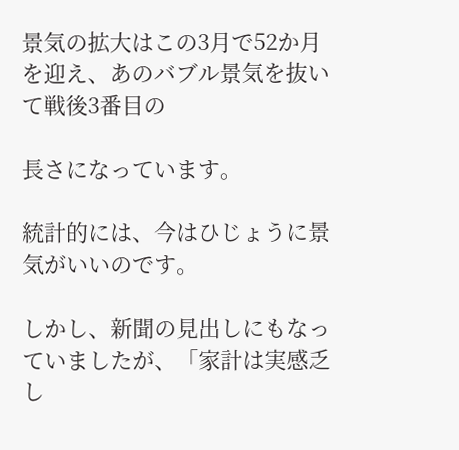景気の拡大はこの3月で52か月を迎え、あのバブル景気を抜いて戦後3番目の

長さになっています。

統計的には、今はひじょうに景気がいいのです。

しかし、新聞の見出しにもなっていましたが、「家計は実感乏し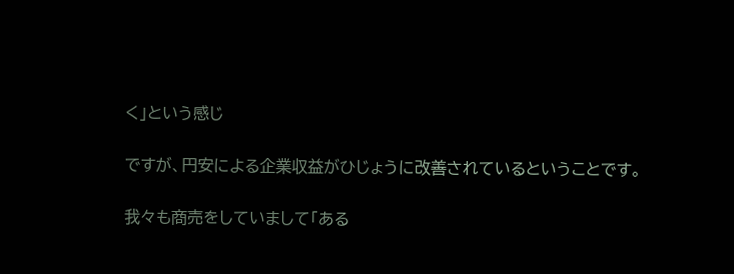く」という感じ

ですが、円安による企業収益がひじょうに改善されているということです。

我々も商売をしていまして「ある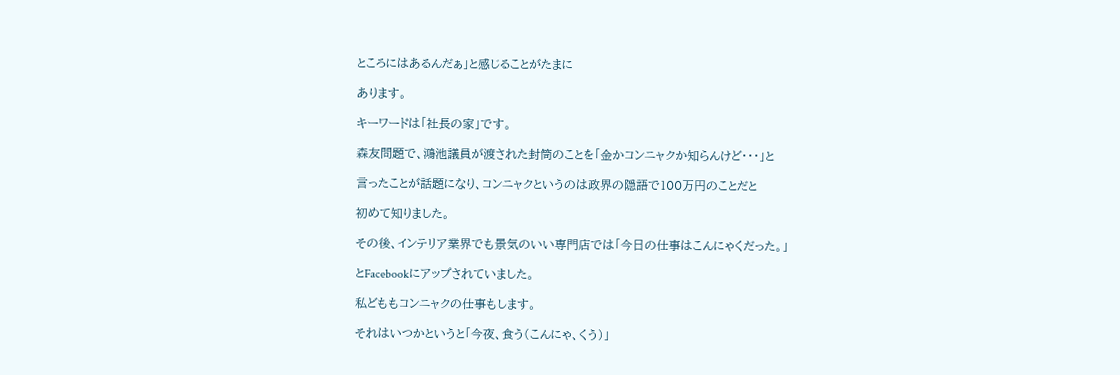ところにはあるんだぁ」と感じることがたまに

あります。

キーワードは「社長の家」です。

森友問題で、鴻池議員が渡された封筒のことを「金かコンニャクか知らんけど・・・」と

言ったことが話題になり、コンニャクというのは政界の隠語で100万円のことだと

初めて知りました。

その後、インテリア業界でも景気のいい専門店では「今日の仕事はこんにゃくだった。」

とFacebookにアップされていました。

私どももコンニャクの仕事もします。

それはいつかというと「今夜、食う(こんにゃ、くう)」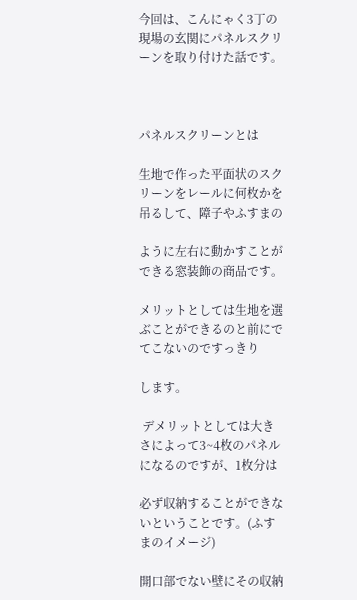今回は、こんにゃく3丁の現場の玄関にパネルスクリーンを取り付けた話です。



パネルスクリーンとは

生地で作った平面状のスクリーンをレールに何枚かを吊るして、障子やふすまの

ように左右に動かすことができる窓装飾の商品です。

メリットとしては生地を選ぶことができるのと前にでてこないのですっきり

します。

 デメリットとしては大きさによって3~4枚のパネルになるのですが、1枚分は

必ず収納することができないということです。(ふすまのイメージ)

開口部でない壁にその収納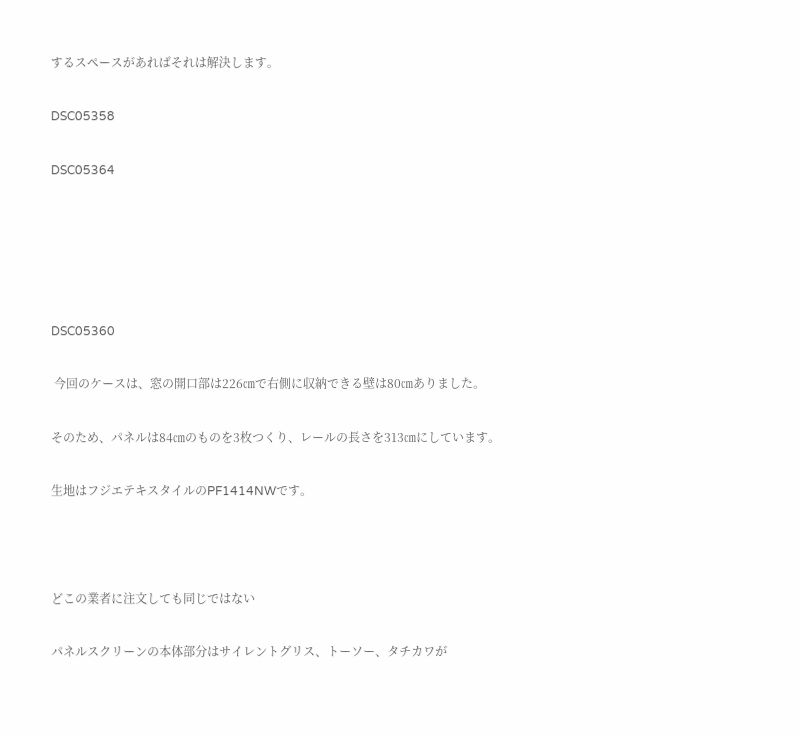するスペースがあればそれは解決します。

DSC05358

DSC05364





DSC05360

 今回のケースは、窓の開口部は226㎝で右側に収納できる壁は80㎝ありました。

そのため、パネルは84㎝のものを3枚つくり、レールの長さを313㎝にしています。

生地はフジエテキスタイルのPF1414NWです。



どこの業者に注文しても同じではない

パネルスクリーンの本体部分はサイレントグリス、トーソー、タチカワが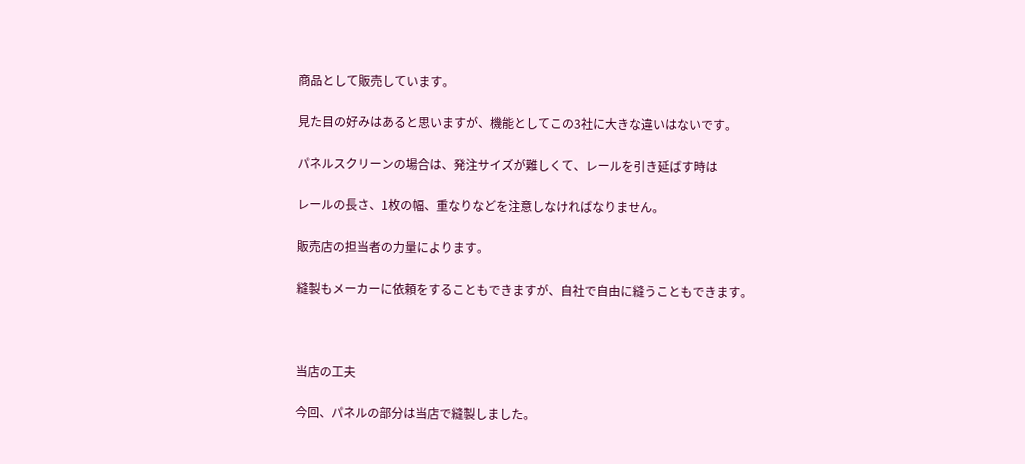商品として販売しています。

見た目の好みはあると思いますが、機能としてこの3社に大きな違いはないです。

パネルスクリーンの場合は、発注サイズが難しくて、レールを引き延ばす時は

レールの長さ、1枚の幅、重なりなどを注意しなければなりません。

販売店の担当者の力量によります。

縫製もメーカーに依頼をすることもできますが、自社で自由に縫うこともできます。



当店の工夫

今回、パネルの部分は当店で縫製しました。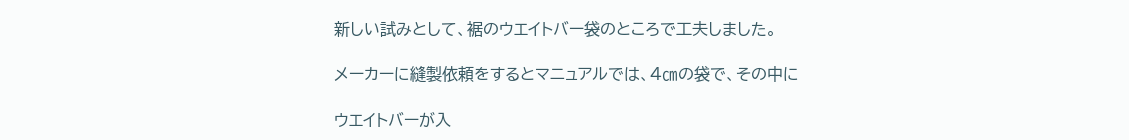新しい試みとして、裾のウエイトバー袋のところで工夫しました。

メーカーに縫製依頼をするとマニュアルでは、4㎝の袋で、その中に

ウエイトバーが入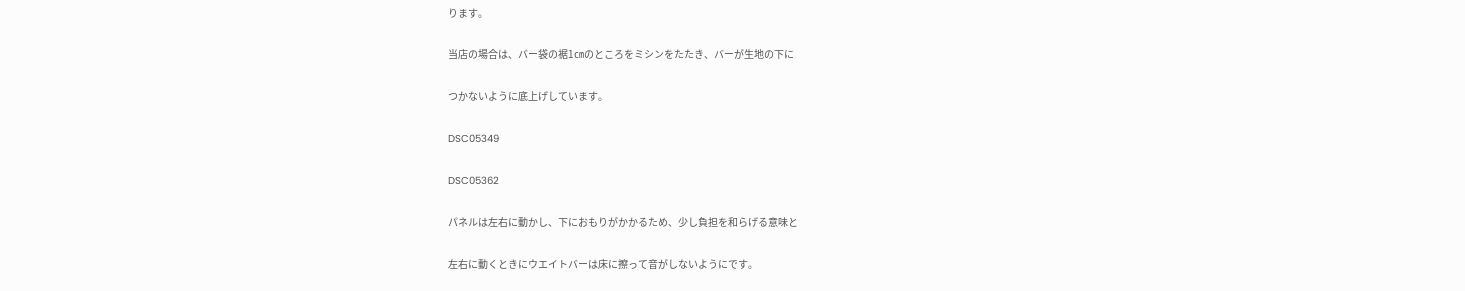ります。

当店の場合は、バー袋の裾1㎝のところをミシンをたたき、バーが生地の下に

つかないように底上げしています。

DSC05349

DSC05362

パネルは左右に動かし、下におもりがかかるため、少し負担を和らげる意味と

左右に動くときにウエイトバーは床に擦って音がしないようにです。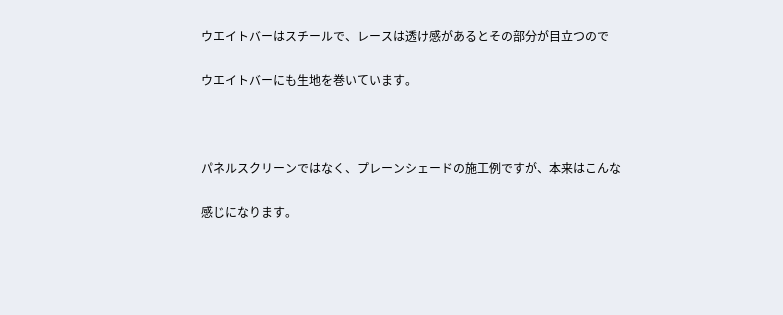ウエイトバーはスチールで、レースは透け感があるとその部分が目立つので

ウエイトバーにも生地を巻いています。



パネルスクリーンではなく、プレーンシェードの施工例ですが、本来はこんな

感じになります。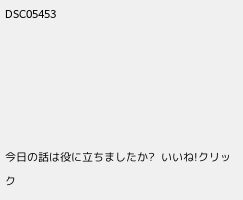DSC05453





今日の話は役に立ちましたか?  いいね!クリック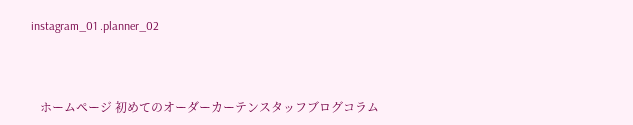instagram_01 .planner_02



   ホームページ 初めてのオーダーカーテンスタッフブログコラム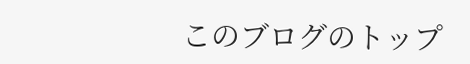このブログのトップ